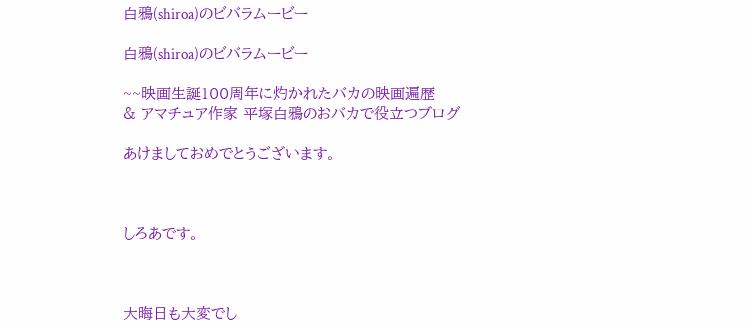白鴉(shiroa)のビバラムービー

白鴉(shiroa)のビバラムービー

~~映画生誕100周年に灼かれたバカの映画遍歴
& アマチュア作家 平塚白鴉のおバカで役立つブログ

あけましておめでとうございます。



しろあです。



大晦日も大変でし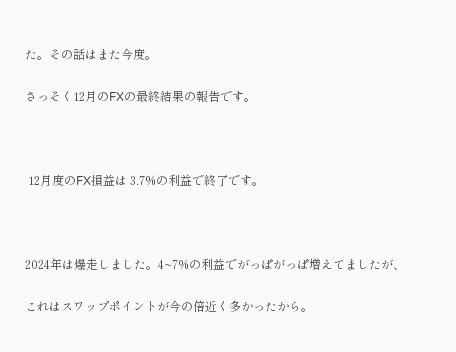た。その話はまた今度。

さっそく12月のFXの最終結果の報告です。



 12月度のFX損益は 3.7%の利益で終了です。



2024年は爆走しました。4~7%の利益でがっぱがっぱ増えてましたが、

これはスワップポイントが今の倍近く多かったから。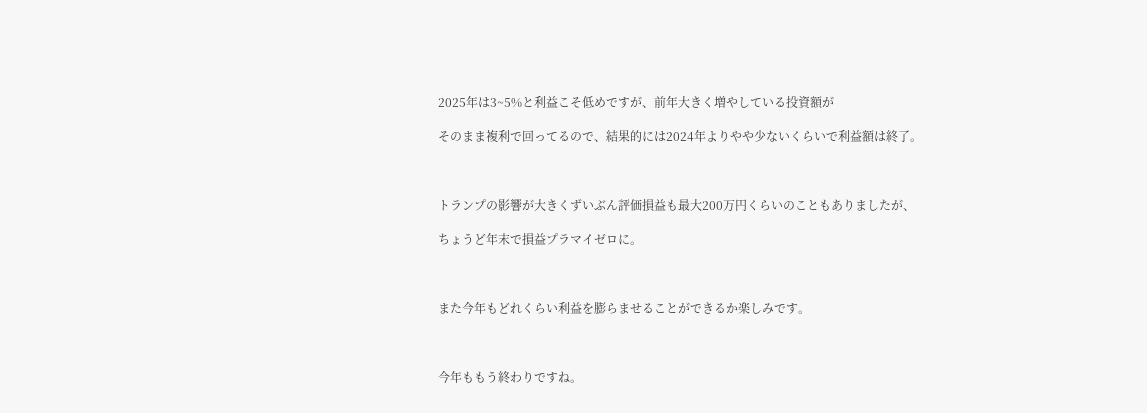2025年は3~5%と利益こそ低めですが、前年大きく増やしている投資額が

そのまま複利で回ってるので、結果的には2024年よりやや少ないくらいで利益額は終了。



トランプの影響が大きくずいぶん評価損益も最大200万円くらいのこともありましたが、

ちょうど年末で損益プラマイゼロに。



また今年もどれくらい利益を膨らませることができるか楽しみです。



今年ももう終わりですね。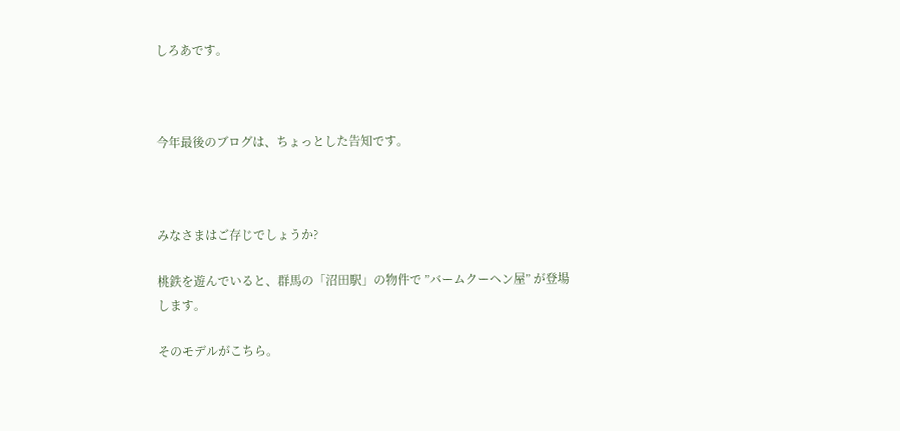しろあです。



今年最後のブログは、ちょっとした告知です。



みなさまはご存じでしょうか?

桃鉄を遊んでいると、群馬の「沼田駅」の物件で ”バームクーヘン屋” が登場します。

そのモデルがこちら。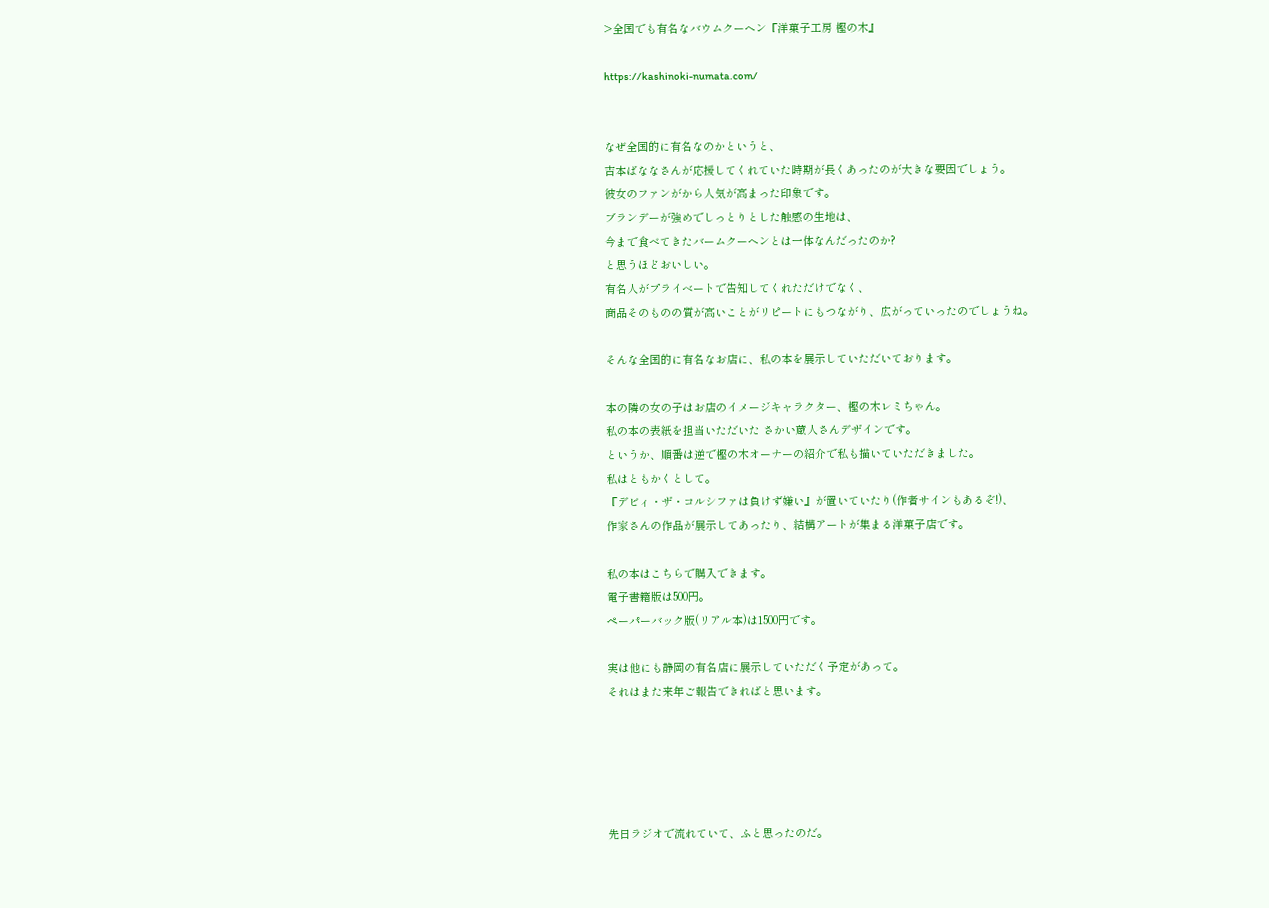>全国でも有名なバウムクーヘン『洋菓子工房 樫の木』

https://kashinoki-numata.com/


なぜ全国的に有名なのかというと、
吉本ばななさんが応援してくれていた時期が長くあったのが大きな要因でしょう。
彼女のファンがから人気が高まった印象です。
ブランデーが強めでしっとりとした触感の生地は、
今まで食べてきたバームクーヘンとは一体なんだったのか?
と思うほどおいしい。
有名人がプライベートで告知してくれただけでなく、
商品そのものの質が高いことがリピートにもつながり、広がっていったのでしょうね。

そんな全国的に有名なお店に、私の本を展示していただいております。

本の隣の女の子はお店のイメージキャラクター、樫の木レミちゃん。
私の本の表紙を担当いただいた さかい蔵人さんデザインです。
というか、順番は逆で樫の木オーナーの紹介で私も描いていただきました。
私はともかくとして。
『デビィ・ザ・コルシファは負けず嫌い』が置いていたり(作者サインもあるぞ!)、
作家さんの作品が展示してあったり、結構アートが集まる洋菓子店です。

私の本はこちらで購入できます。
電子書籍版は500円。
ペーパーバック版(リアル本)は1500円です。

実は他にも静岡の有名店に展示していただく予定があって。
それはまた来年ご報告できればと思います。





先日ラジオで流れていて、ふと思ったのだ。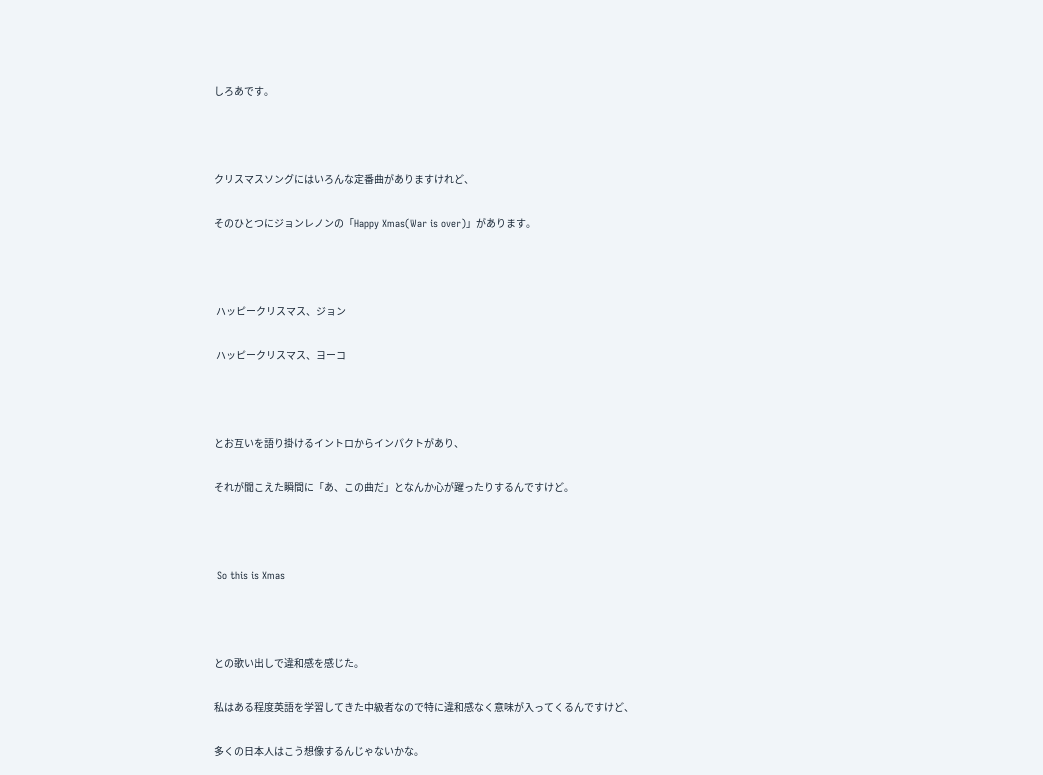しろあです。



クリスマスソングにはいろんな定番曲がありますけれど、

そのひとつにジョンレノンの「Happy Xmas(War is over)」があります。



 ハッピークリスマス、ジョン

 ハッピークリスマス、ヨーコ



とお互いを語り掛けるイントロからインパクトがあり、

それが聞こえた瞬間に「あ、この曲だ」となんか心が躍ったりするんですけど。



 So this is Xmas



との歌い出しで違和感を感じた。

私はある程度英語を学習してきた中級者なので特に違和感なく意味が入ってくるんですけど、

多くの日本人はこう想像するんじゃないかな。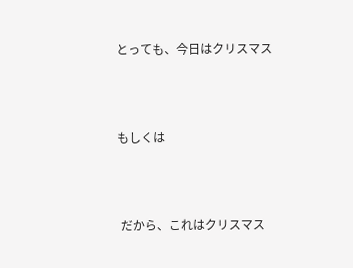とっても、今日はクリスマス



もしくは



 だから、これはクリスマス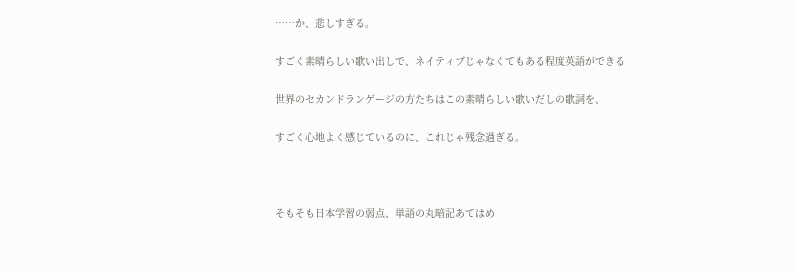……か、悲しすぎる。

すごく素晴らしい歌い出しで、ネイティブじゃなくてもある程度英語ができる

世界のセカンドランゲージの方たちはこの素晴らしい歌いだしの歌詞を、

すごく心地よく感じているのに、これじゃ残念過ぎる。



そもそも日本学習の弱点、単語の丸暗記あてはめ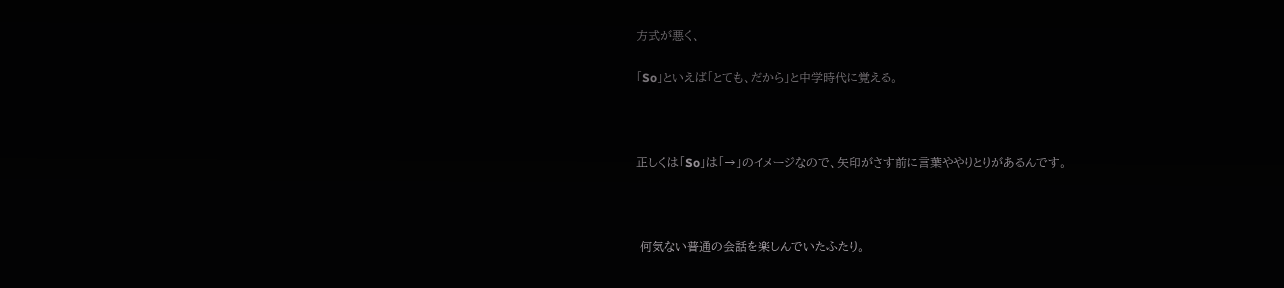方式が悪く、

「So」といえば「とても、だから」と中学時代に覚える。



正しくは「So」は「→」のイメージなので、矢印がさす前に言葉ややりとりがあるんです。



 何気ない普通の会話を楽しんでいたふたり。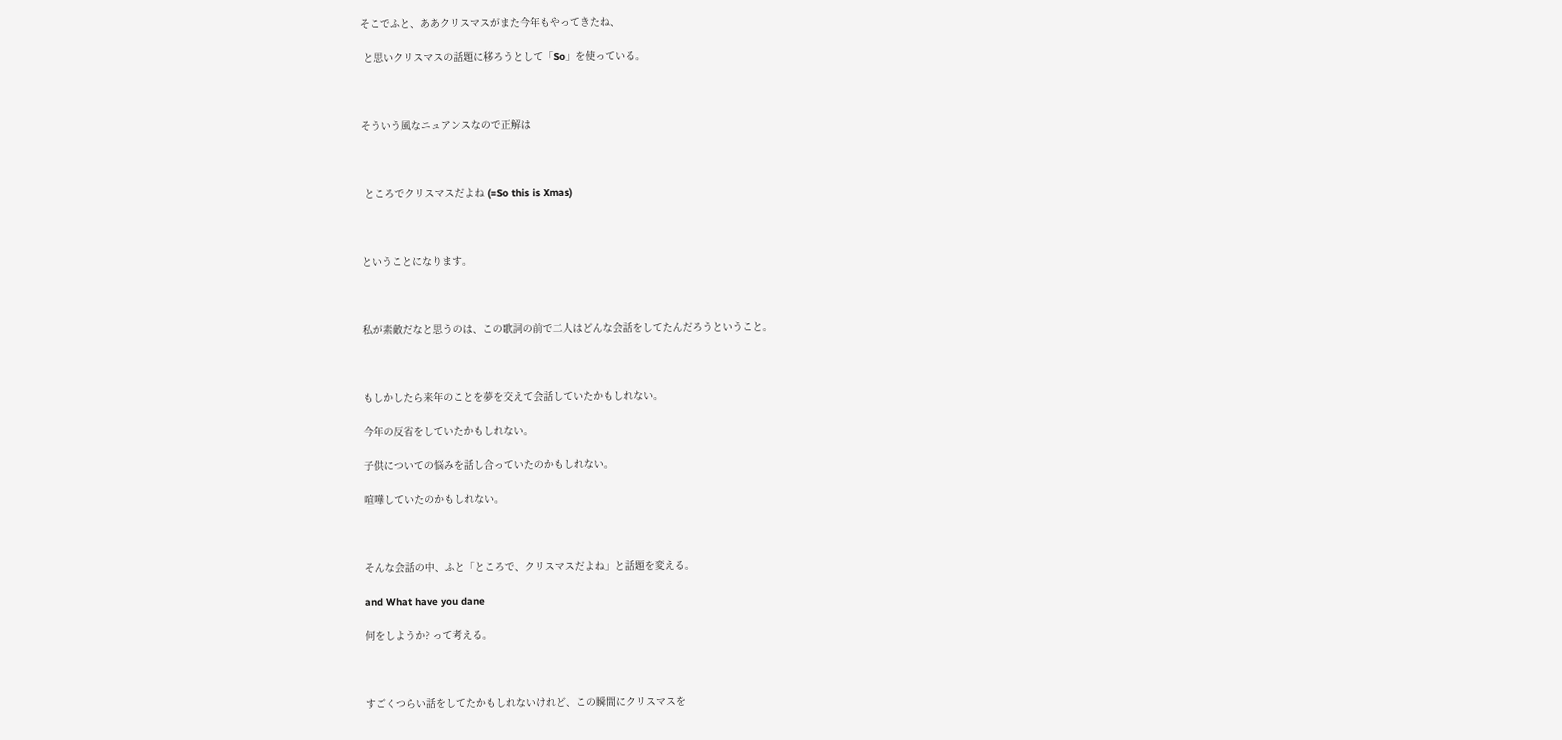そこでふと、ああクリスマスがまた今年もやってきたね、

 と思いクリスマスの話題に移ろうとして「So」を使っている。



そういう風なニュアンスなので正解は



 ところでクリスマスだよね (=So this is Xmas)



ということになります。



私が素敵だなと思うのは、この歌詞の前で二人はどんな会話をしてたんだろうということ。



もしかしたら来年のことを夢を交えて会話していたかもしれない。

今年の反省をしていたかもしれない。

子供についての悩みを話し合っていたのかもしれない。

喧嘩していたのかもしれない。



そんな会話の中、ふと「ところで、クリスマスだよね」と話題を変える。

and What have you dane

何をしようか? って考える。



すごくつらい話をしてたかもしれないけれど、この瞬間にクリスマスを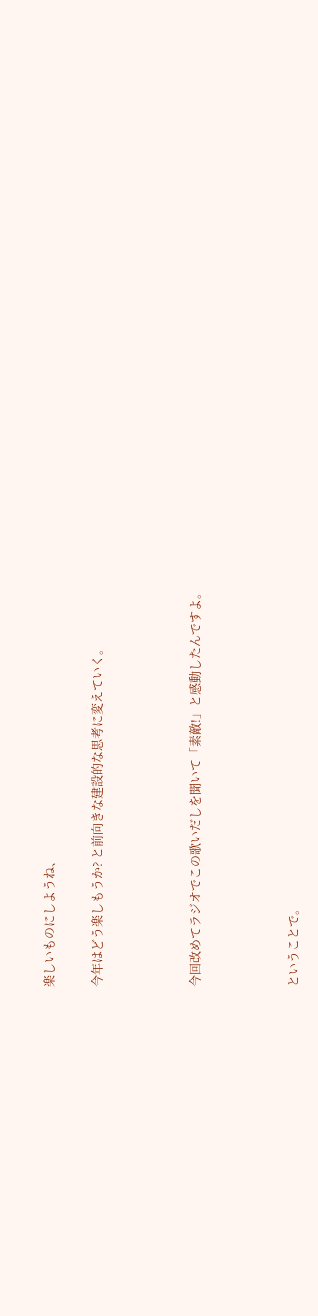楽しいものにしようね、

今年はどう楽しもうか? と前向きな建設的な思考に変えていく。



今回改めてラジオでこの歌いだしを聞いて「素敵!」と感動したんですよ。



ということで。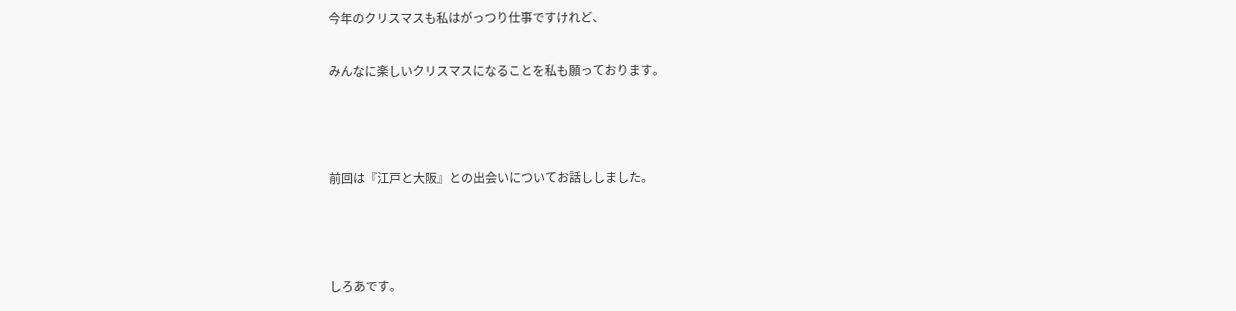今年のクリスマスも私はがっつり仕事ですけれど、

みんなに楽しいクリスマスになることを私も願っております。



前回は『江戸と大阪』との出会いについてお話ししました。



しろあです。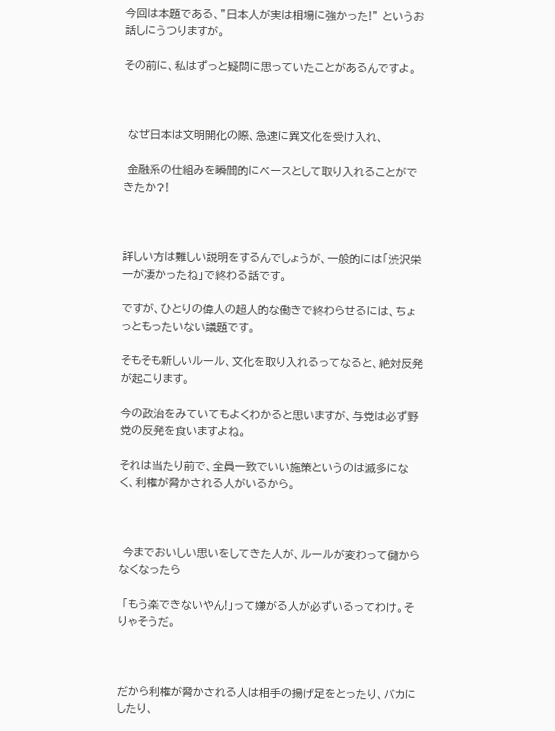今回は本題である、”日本人が実は相場に強かった!” というお話しにうつりますが。

その前に、私はずっと疑問に思っていたことがあるんですよ。



 なぜ日本は文明開化の際、急速に異文化を受け入れ、

 金融系の仕組みを瞬間的にベースとして取り入れることができたか?!



詳しい方は難しい説明をするんでしょうが、一般的には「渋沢栄一が凄かったね」で終わる話です。

ですが、ひとりの偉人の超人的な働きで終わらせるには、ちょっともったいない議題です。

そもそも新しいルール、文化を取り入れるってなると、絶対反発が起こります。

今の政治をみていてもよくわかると思いますが、与党は必ず野党の反発を食いますよね。

それは当たり前で、全員一致でいい施策というのは滅多になく、利権が脅かされる人がいるから。



 今までおいしい思いをしてきた人が、ルールが変わって儲からなくなったら

 「もう楽できないやん!」って嫌がる人が必ずいるってわけ。そりゃそうだ。



だから利権が脅かされる人は相手の揚げ足をとったり、バカにしたり、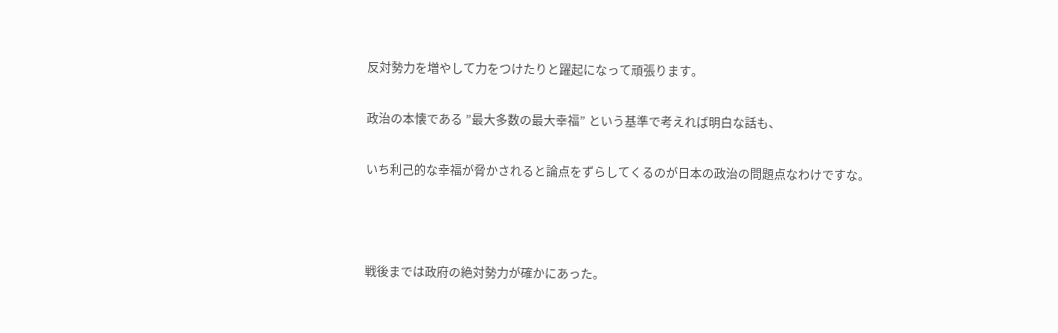反対勢力を増やして力をつけたりと躍起になって頑張ります。

政治の本懐である ”最大多数の最大幸福” という基準で考えれば明白な話も、

いち利己的な幸福が脅かされると論点をずらしてくるのが日本の政治の問題点なわけですな。



戦後までは政府の絶対勢力が確かにあった。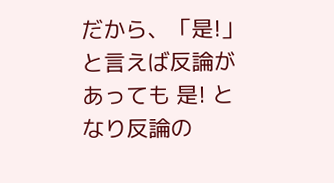だから、「是!」 と言えば反論があっても 是! となり反論の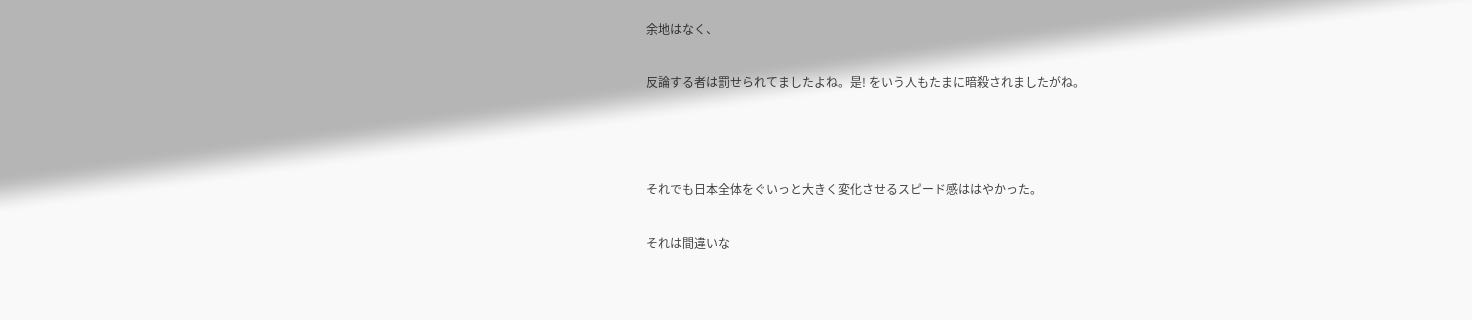余地はなく、

反論する者は罰せられてましたよね。是! をいう人もたまに暗殺されましたがね。



それでも日本全体をぐいっと大きく変化させるスピード感ははやかった。

それは間違いな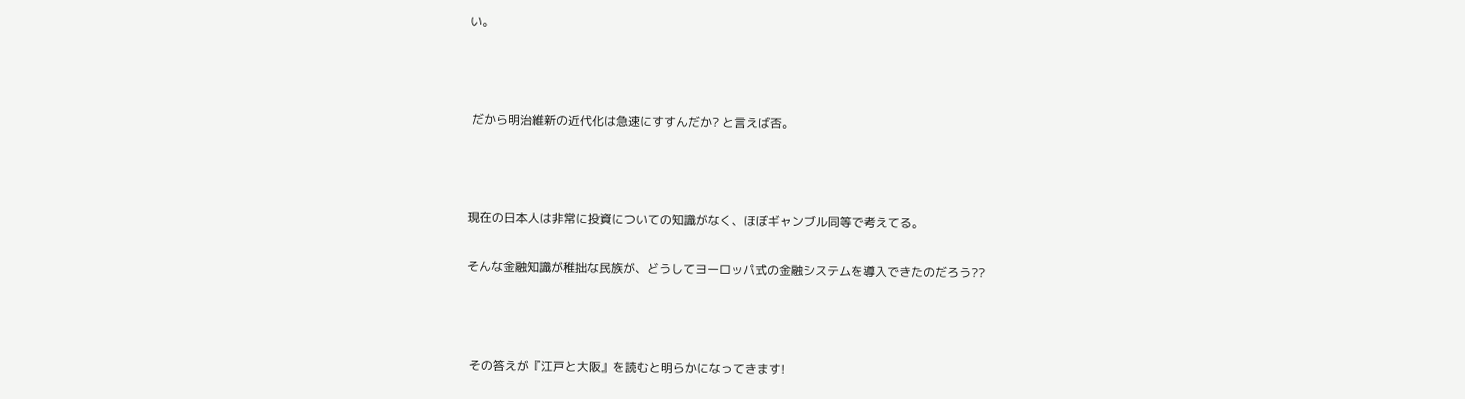い。



 だから明治維新の近代化は急速にすすんだか? と言えば否。



現在の日本人は非常に投資についての知識がなく、ほぼギャンブル同等で考えてる。

そんな金融知識が稚拙な民族が、どうしてヨーロッパ式の金融システムを導入できたのだろう??



 その答えが『江戸と大阪』を読むと明らかになってきます!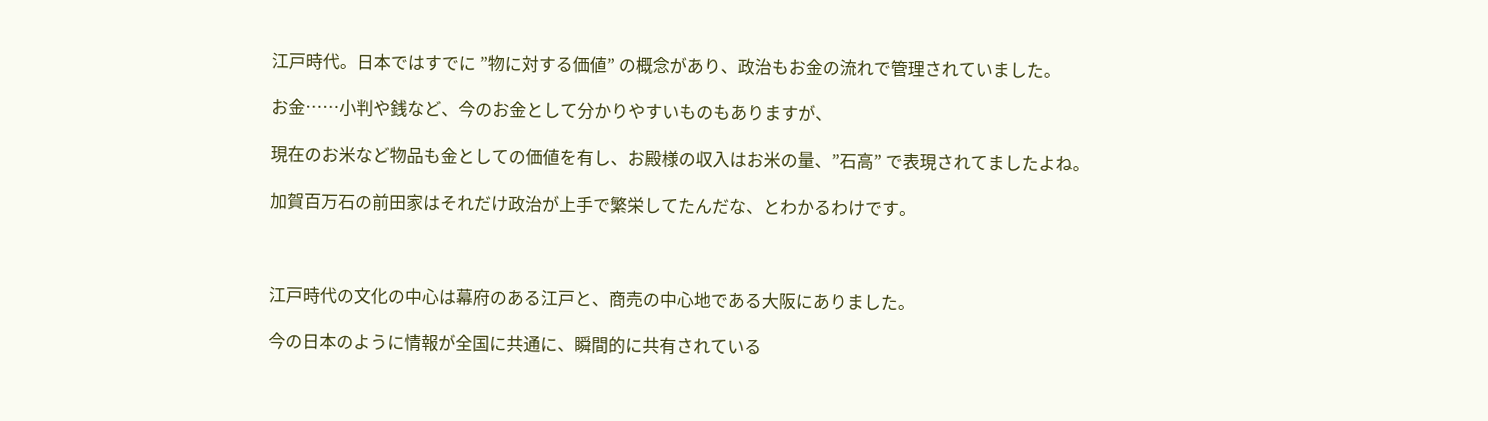江戸時代。日本ではすでに ”物に対する価値” の概念があり、政治もお金の流れで管理されていました。

お金……小判や銭など、今のお金として分かりやすいものもありますが、

現在のお米など物品も金としての価値を有し、お殿様の収入はお米の量、”石高” で表現されてましたよね。

加賀百万石の前田家はそれだけ政治が上手で繁栄してたんだな、とわかるわけです。



江戸時代の文化の中心は幕府のある江戸と、商売の中心地である大阪にありました。

今の日本のように情報が全国に共通に、瞬間的に共有されている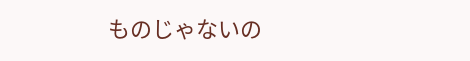ものじゃないの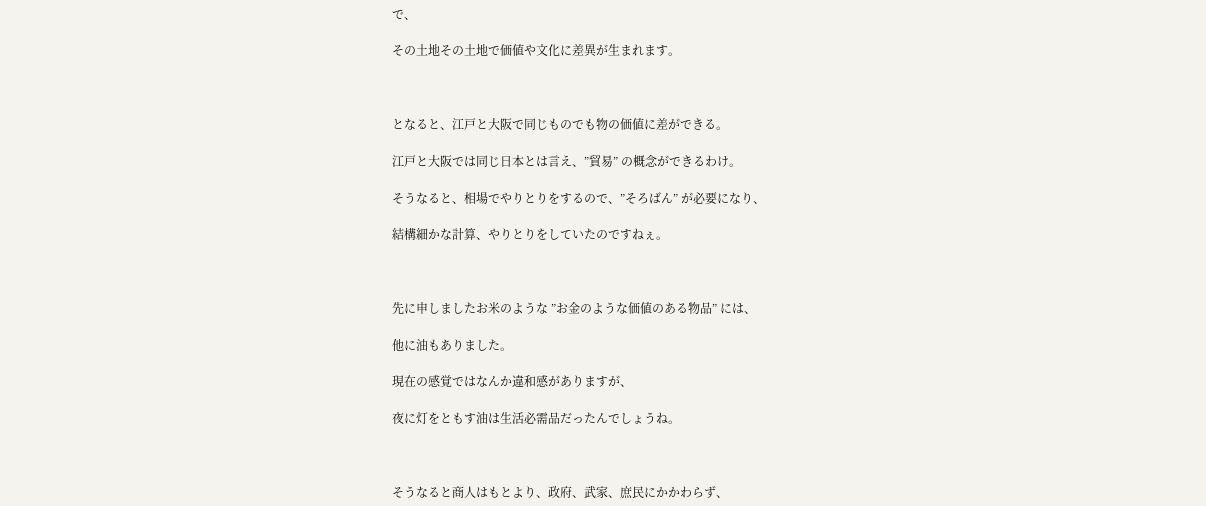で、

その土地その土地で価値や文化に差異が生まれます。



となると、江戸と大阪で同じものでも物の価値に差ができる。

江戸と大阪では同じ日本とは言え、”貿易” の概念ができるわけ。

そうなると、相場でやりとりをするので、”そろばん” が必要になり、

結構細かな計算、やりとりをしていたのですねぇ。



先に申しましたお米のような ”お金のような価値のある物品” には、

他に油もありました。

現在の感覚ではなんか違和感がありますが、

夜に灯をともす油は生活必需品だったんでしょうね。



そうなると商人はもとより、政府、武家、庶民にかかわらず、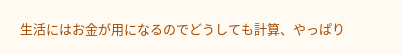生活にはお金が用になるのでどうしても計算、やっぱり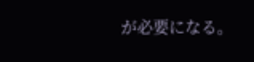が必要になる。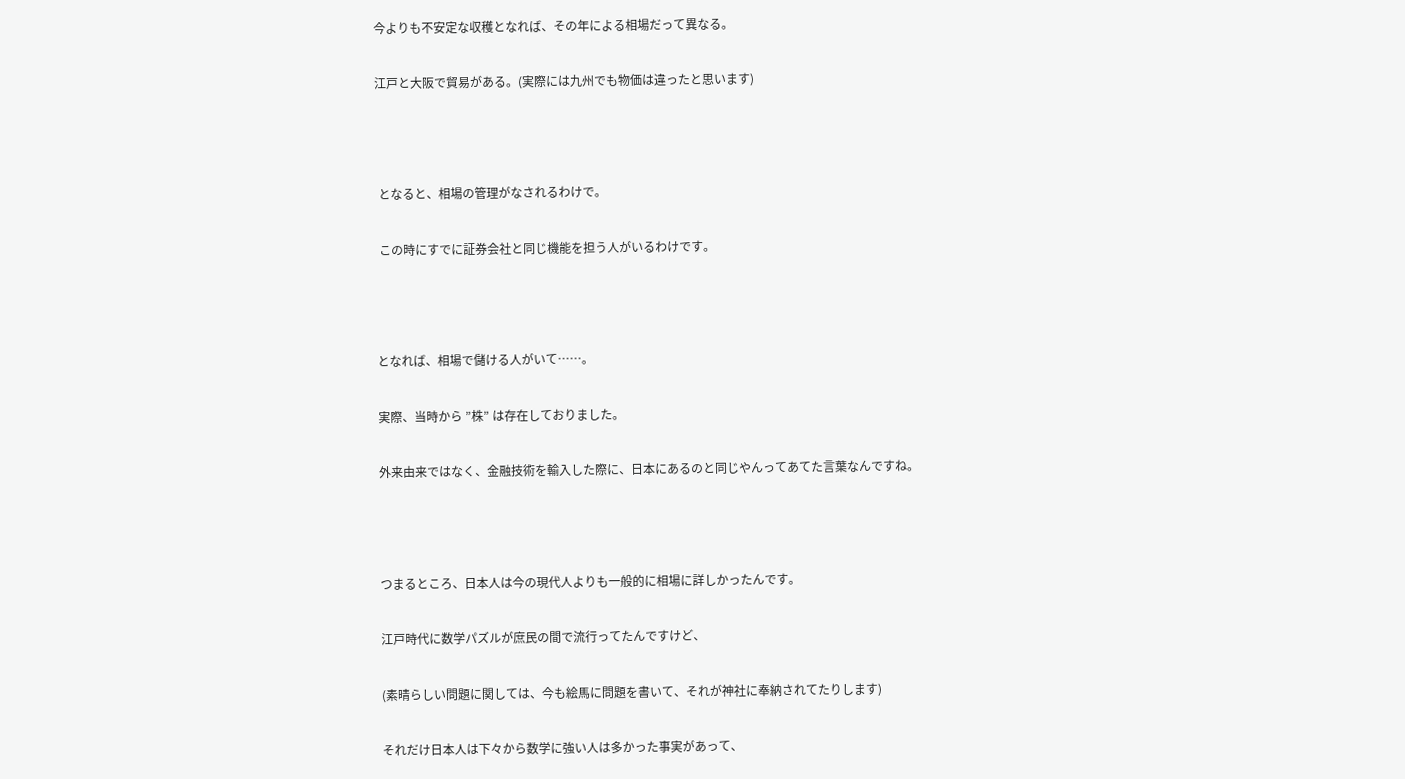今よりも不安定な収穫となれば、その年による相場だって異なる。

江戸と大阪で貿易がある。(実際には九州でも物価は違ったと思います)



 となると、相場の管理がなされるわけで。

 この時にすでに証券会社と同じ機能を担う人がいるわけです。



となれば、相場で儲ける人がいて……。

実際、当時から ”株” は存在しておりました。

外来由来ではなく、金融技術を輸入した際に、日本にあるのと同じやんってあてた言葉なんですね。



つまるところ、日本人は今の現代人よりも一般的に相場に詳しかったんです。

江戸時代に数学パズルが庶民の間で流行ってたんですけど、

(素晴らしい問題に関しては、今も絵馬に問題を書いて、それが神社に奉納されてたりします)

それだけ日本人は下々から数学に強い人は多かった事実があって、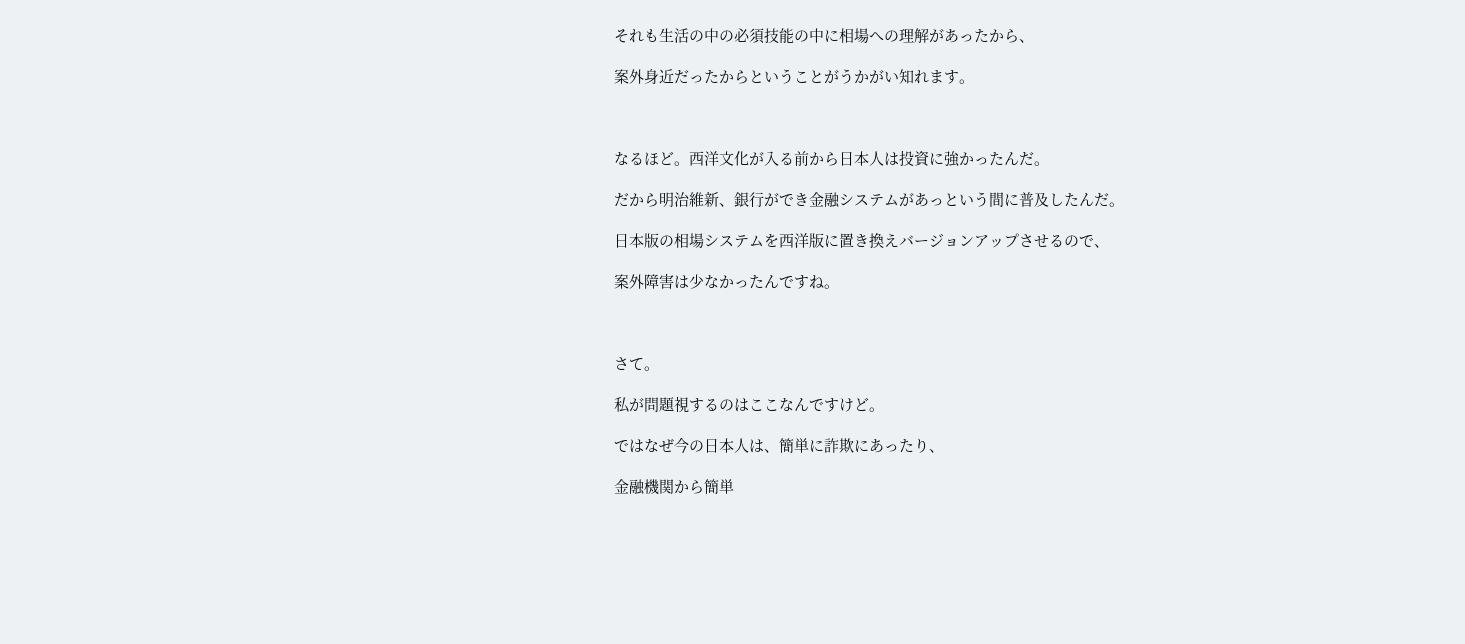それも生活の中の必須技能の中に相場への理解があったから、

案外身近だったからということがうかがい知れます。



なるほど。西洋文化が入る前から日本人は投資に強かったんだ。

だから明治維新、銀行ができ金融システムがあっという間に普及したんだ。

日本版の相場システムを西洋版に置き換えバージョンアップさせるので、

案外障害は少なかったんですね。



さて。

私が問題視するのはここなんですけど。

ではなぜ今の日本人は、簡単に詐欺にあったり、

金融機関から簡単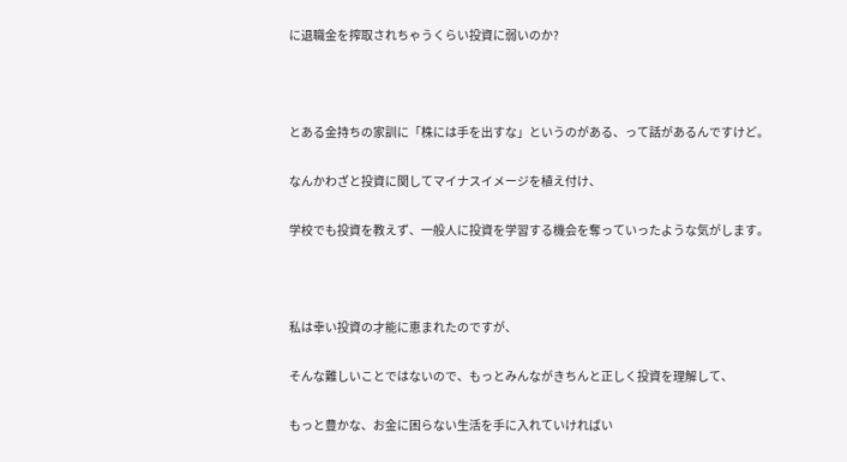に退職金を搾取されちゃうくらい投資に弱いのか?



とある金持ちの家訓に「株には手を出すな」というのがある、って話があるんですけど。

なんかわざと投資に関してマイナスイメージを植え付け、

学校でも投資を教えず、一般人に投資を学習する機会を奪っていったような気がします。



私は幸い投資の才能に恵まれたのですが、

そんな難しいことではないので、もっとみんながきちんと正しく投資を理解して、

もっと豊かな、お金に困らない生活を手に入れていければい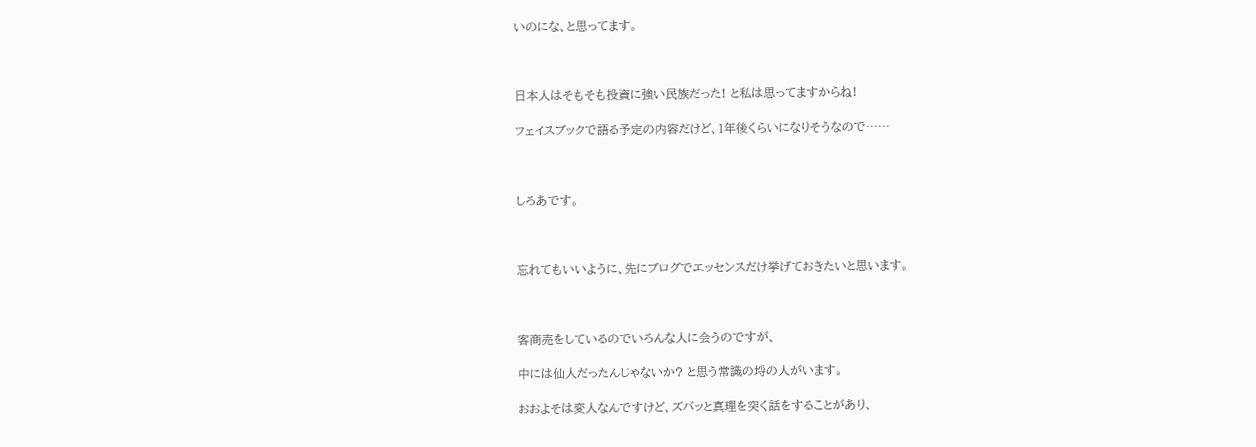いのにな、と思ってます。



日本人はそもそも投資に強い民族だった! と私は思ってますからね!

フェイスブックで語る予定の内容だけど、1年後くらいになりそうなので……



しろあです。



忘れてもいいように、先にブログでエッセンスだけ挙げておきたいと思います。



客商売をしているのでいろんな人に会うのですが、

中には仙人だったんじゃないか? と思う常識の埒の人がいます。

おおよそは変人なんですけど、ズバッと真理を突く話をすることがあり、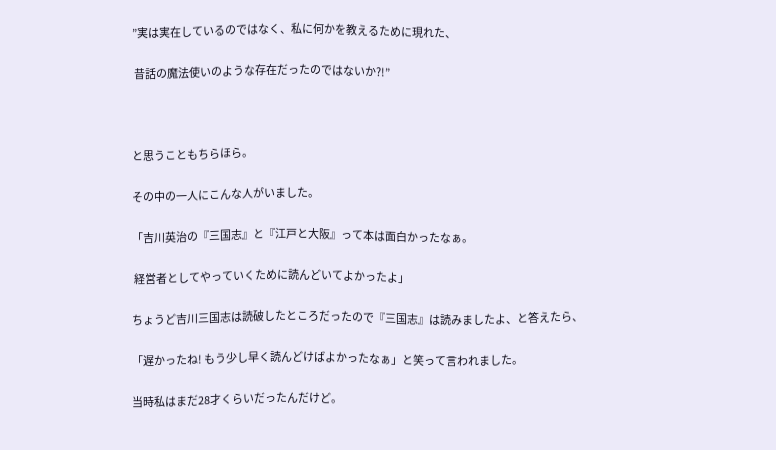”実は実在しているのではなく、私に何かを教えるために現れた、

 昔話の魔法使いのような存在だったのではないか?!”



と思うこともちらほら。

その中の一人にこんな人がいました。

「吉川英治の『三国志』と『江戸と大阪』って本は面白かったなぁ。

 経営者としてやっていくために読んどいてよかったよ」

ちょうど吉川三国志は読破したところだったので『三国志』は読みましたよ、と答えたら、

「遅かったね! もう少し早く読んどけばよかったなぁ」と笑って言われました。

当時私はまだ28才くらいだったんだけど。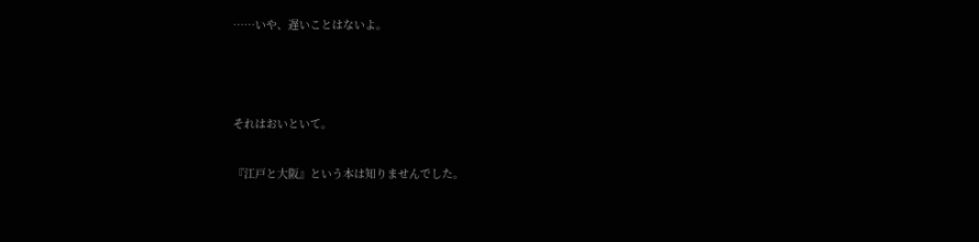……いや、遅いことはないよ。



それはおいといて。

『江戸と大阪』という本は知りませんでした。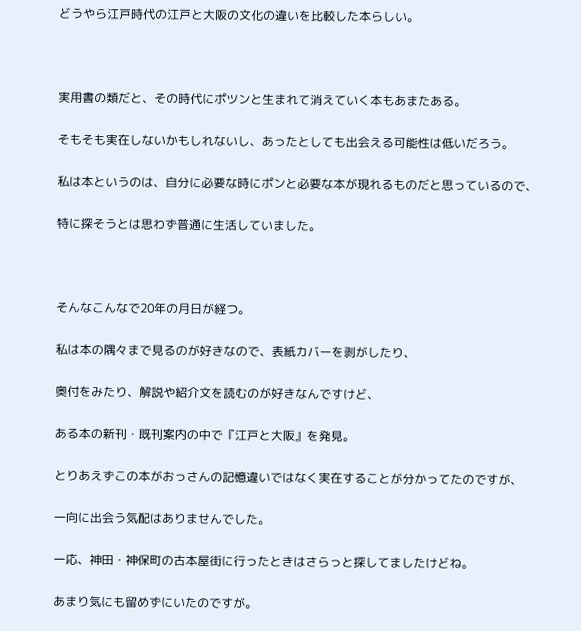どうやら江戸時代の江戸と大阪の文化の違いを比較した本らしい。



実用書の類だと、その時代にポツンと生まれて消えていく本もあまたある。

そもそも実在しないかもしれないし、あったとしても出会える可能性は低いだろう。

私は本というのは、自分に必要な時にポンと必要な本が現れるものだと思っているので、

特に探そうとは思わず普通に生活していました。



そんなこんなで20年の月日が経つ。

私は本の隅々まで見るのが好きなので、表紙カバーを剥がしたり、

奥付をみたり、解説や紹介文を読むのが好きなんですけど、

ある本の新刊・既刊案内の中で『江戸と大阪』を発見。

とりあえずこの本がおっさんの記憶違いではなく実在することが分かってたのですが、

一向に出会う気配はありませんでした。

一応、神田・神保町の古本屋街に行ったときはさらっと探してましたけどね。

あまり気にも留めずにいたのですが。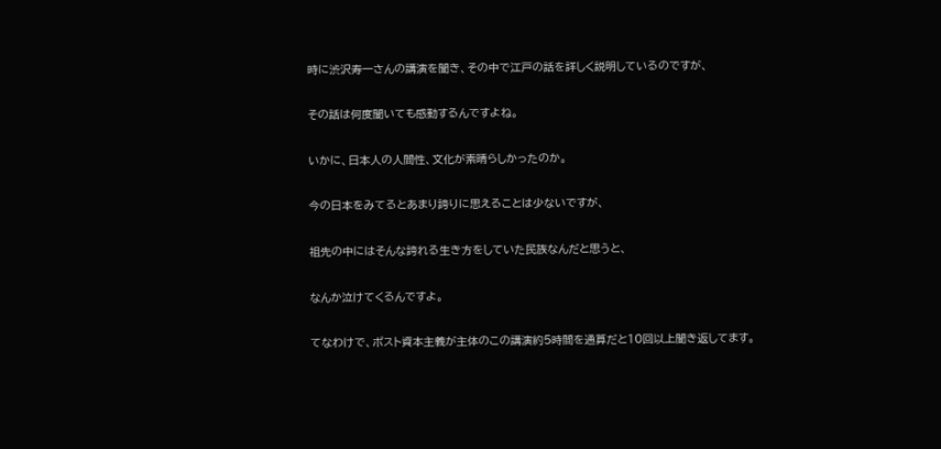時に渋沢寿一さんの講演を聞き、その中で江戸の話を詳しく説明しているのですが、

その話は何度聞いても感動するんですよね。

いかに、日本人の人間性、文化が素晴らしかったのか。

今の日本をみてるとあまり誇りに思えることは少ないですが、

祖先の中にはそんな誇れる生き方をしていた民族なんだと思うと、

なんか泣けてくるんですよ。

てなわけで、ポスト資本主義が主体のこの講演約5時間を通算だと10回以上聞き返してます。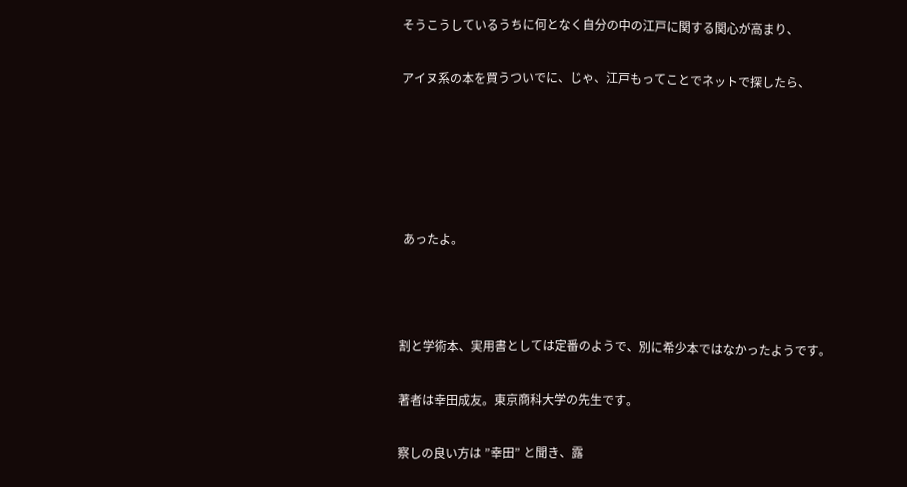そうこうしているうちに何となく自分の中の江戸に関する関心が高まり、

アイヌ系の本を買うついでに、じゃ、江戸もってことでネットで探したら、





 あったよ。



割と学術本、実用書としては定番のようで、別に希少本ではなかったようです。

著者は幸田成友。東京商科大学の先生です。

察しの良い方は ”幸田” と聞き、露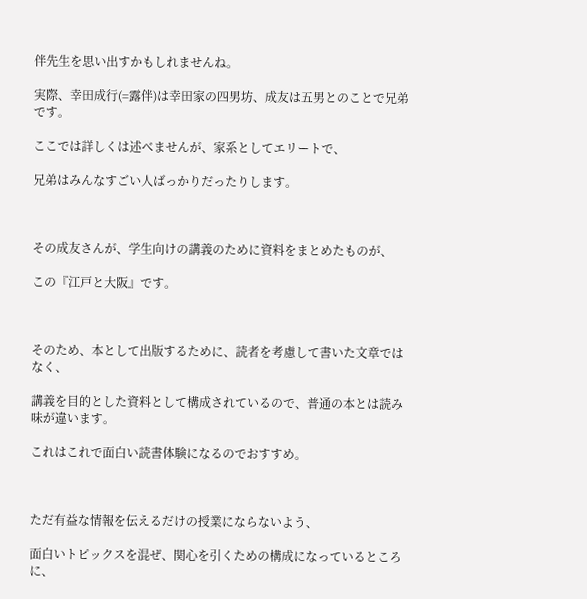伴先生を思い出すかもしれませんね。

実際、幸田成行(=露伴)は幸田家の四男坊、成友は五男とのことで兄弟です。

ここでは詳しくは述べませんが、家系としてエリートで、

兄弟はみんなすごい人ばっかりだったりします。



その成友さんが、学生向けの講義のために資料をまとめたものが、

この『江戸と大阪』です。



そのため、本として出版するために、読者を考慮して書いた文章ではなく、

講義を目的とした資料として構成されているので、普通の本とは読み味が違います。

これはこれで面白い読書体験になるのでおすすめ。



ただ有益な情報を伝えるだけの授業にならないよう、

面白いトピックスを混ぜ、関心を引くための構成になっているところに、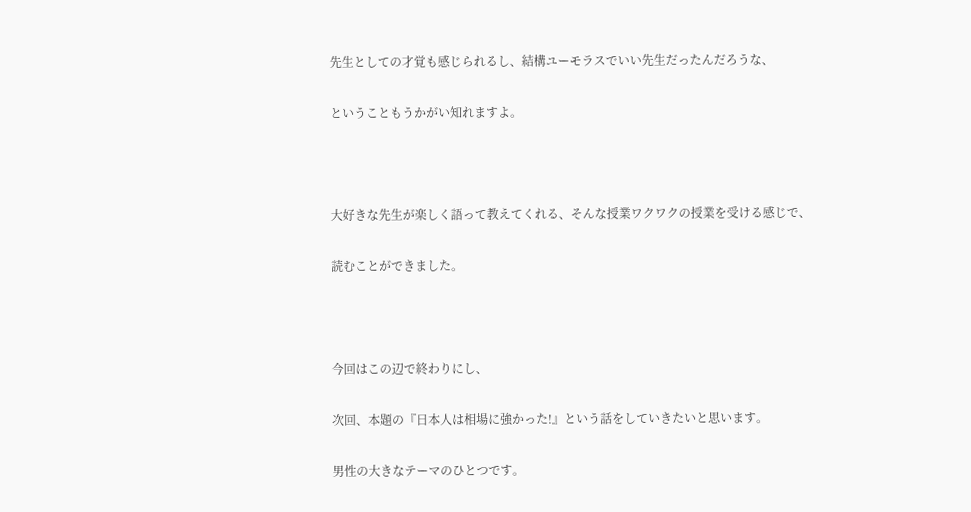先生としての才覚も感じられるし、結構ユーモラスでいい先生だったんだろうな、

ということもうかがい知れますよ。



大好きな先生が楽しく語って教えてくれる、そんな授業ワクワクの授業を受ける感じで、

読むことができました。



今回はこの辺で終わりにし、

次回、本題の『日本人は相場に強かった!』という話をしていきたいと思います。

男性の大きなテーマのひとつです。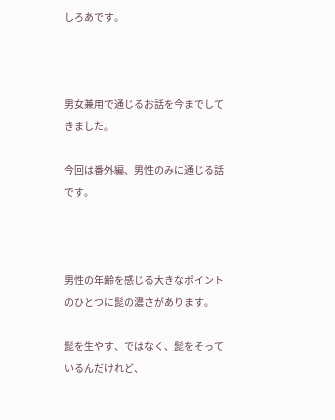しろあです。



男女兼用で通じるお話を今までしてきました。

今回は番外編、男性のみに通じる話です。



男性の年齢を感じる大きなポイントのひとつに髭の濃さがあります。

髭を生やす、ではなく、髭をそっているんだけれど、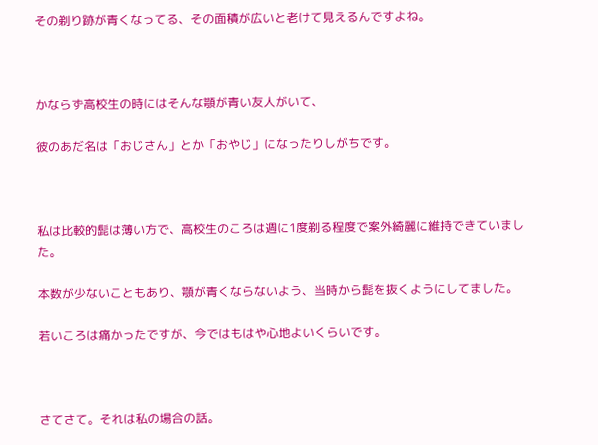その剃り跡が青くなってる、その面積が広いと老けて見えるんですよね。



かならず高校生の時にはそんな顎が青い友人がいて、

彼のあだ名は「おじさん」とか「おやじ」になったりしがちです。



私は比較的髭は薄い方で、高校生のころは週に1度剃る程度で案外綺麗に維持できていました。

本数が少ないこともあり、顎が青くならないよう、当時から髭を抜くようにしてました。

若いころは痛かったですが、今ではもはや心地よいくらいです。



さてさて。それは私の場合の話。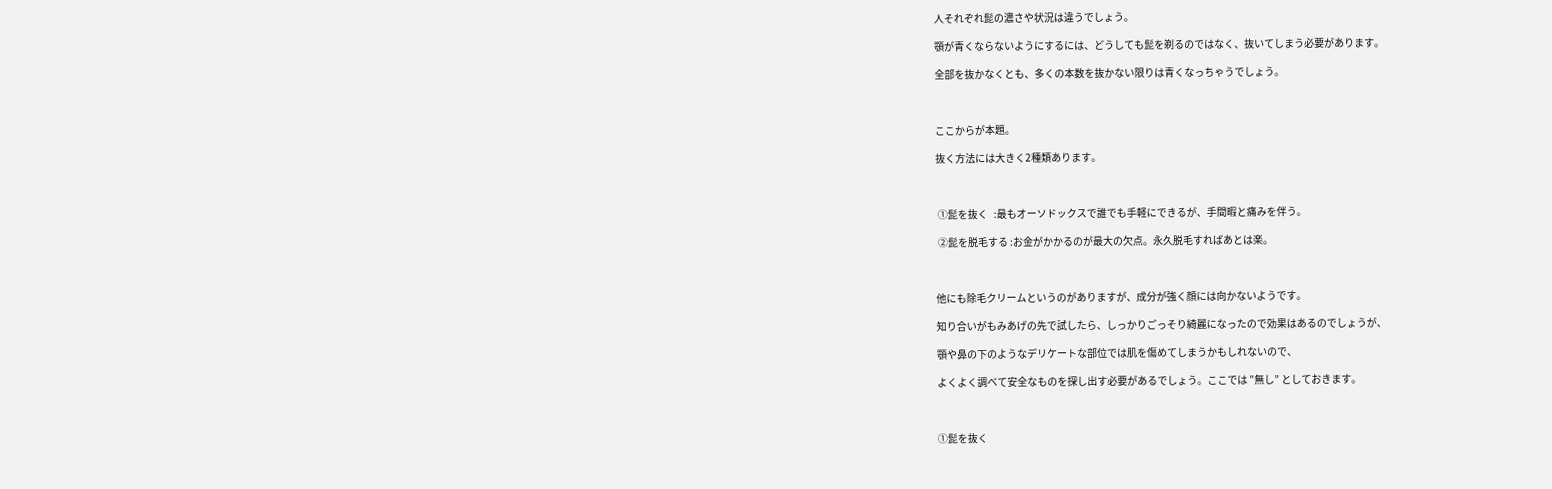人それぞれ髭の濃さや状況は違うでしょう。

顎が青くならないようにするには、どうしても髭を剃るのではなく、抜いてしまう必要があります。

全部を抜かなくとも、多くの本数を抜かない限りは青くなっちゃうでしょう。



ここからが本題。

抜く方法には大きく2種類あります。



 ①髭を抜く   :最もオーソドックスで誰でも手軽にできるが、手間暇と痛みを伴う。

 ②髭を脱毛する :お金がかかるのが最大の欠点。永久脱毛すればあとは楽。



他にも除毛クリームというのがありますが、成分が強く顔には向かないようです。

知り合いがもみあげの先で試したら、しっかりごっそり綺麗になったので効果はあるのでしょうが、

顎や鼻の下のようなデリケートな部位では肌を傷めてしまうかもしれないので、

よくよく調べて安全なものを探し出す必要があるでしょう。ここでは ”無し” としておきます。



①髭を抜く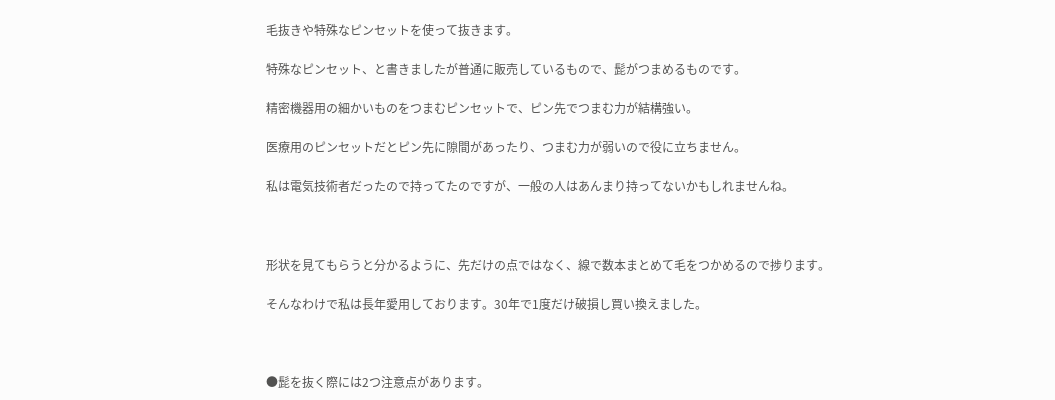毛抜きや特殊なピンセットを使って抜きます。

特殊なピンセット、と書きましたが普通に販売しているもので、髭がつまめるものです。

精密機器用の細かいものをつまむピンセットで、ピン先でつまむ力が結構強い。

医療用のピンセットだとピン先に隙間があったり、つまむ力が弱いので役に立ちません。

私は電気技術者だったので持ってたのですが、一般の人はあんまり持ってないかもしれませんね。



形状を見てもらうと分かるように、先だけの点ではなく、線で数本まとめて毛をつかめるので捗ります。

そんなわけで私は長年愛用しております。30年で1度だけ破損し買い換えました。



●髭を抜く際には2つ注意点があります。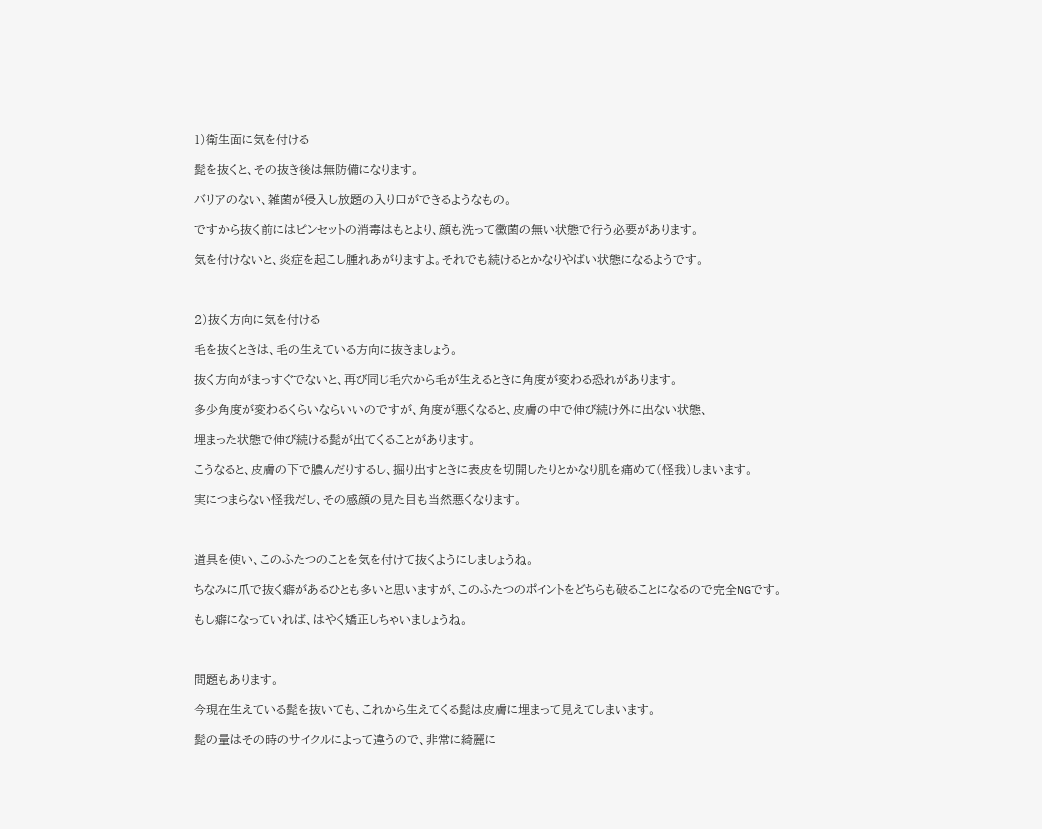1)衛生面に気を付ける

髭を抜くと、その抜き後は無防備になります。

バリアのない、雑菌が侵入し放題の入り口ができるようなもの。

ですから抜く前にはピンセットの消毒はもとより、顔も洗って黴菌の無い状態で行う必要があります。

気を付けないと、炎症を起こし腫れあがりますよ。それでも続けるとかなりやばい状態になるようです。



2)抜く方向に気を付ける

毛を抜くときは、毛の生えている方向に抜きましょう。

抜く方向がまっすぐでないと、再び同じ毛穴から毛が生えるときに角度が変わる恐れがあります。

多少角度が変わるくらいならいいのですが、角度が悪くなると、皮膚の中で伸び続け外に出ない状態、

埋まった状態で伸び続ける髭が出てくることがあります。

こうなると、皮膚の下で膿んだりするし、掘り出すときに表皮を切開したりとかなり肌を痛めて(怪我)しまいます。

実につまらない怪我だし、その感顔の見た目も当然悪くなります。



道具を使い、このふたつのことを気を付けて抜くようにしましょうね。

ちなみに爪で抜く癖があるひとも多いと思いますが、このふたつのポイントをどちらも破ることになるので完全NGです。

もし癖になっていれば、はやく矯正しちゃいましょうね。



問題もあります。

今現在生えている髭を抜いても、これから生えてくる髭は皮膚に埋まって見えてしまいます。

髭の量はその時のサイクルによって違うので、非常に綺麗に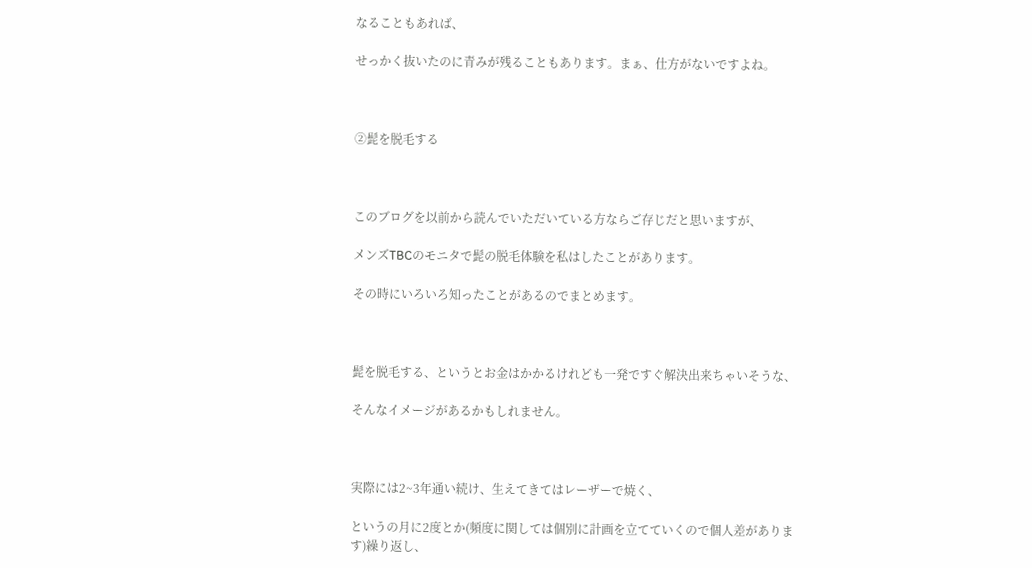なることもあれば、

せっかく抜いたのに青みが残ることもあります。まぁ、仕方がないですよね。



②髭を脱毛する



このブログを以前から読んでいただいている方ならご存じだと思いますが、

メンズTBCのモニタで髭の脱毛体験を私はしたことがあります。

その時にいろいろ知ったことがあるのでまとめます。



髭を脱毛する、というとお金はかかるけれども一発ですぐ解決出来ちゃいそうな、

そんなイメージがあるかもしれません。



実際には2~3年通い続け、生えてきてはレーザーで焼く、

というの月に2度とか(頻度に関しては個別に計画を立てていくので個人差があります)繰り返し、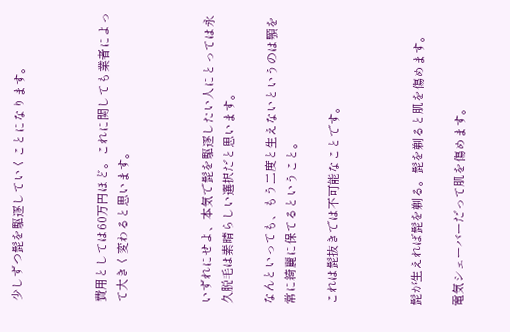少しずつ髭を駆逐していくことになります。



費用としては60万円ほど。これに関しても業者によって大きく変わると思います。



いずれにせよ、本気で髭を駆逐したい人にとっては永久脱毛は素晴らしい選択だと思います。

なんといっても、もう二度と生えないというのは顎を常に綺麗に保てるということ。

これは髭抜きでは不可能なことです。



髭が生えれば髭を剃る。髭を剃ると肌を傷めます。

電気シェーバーだって肌を傷めます。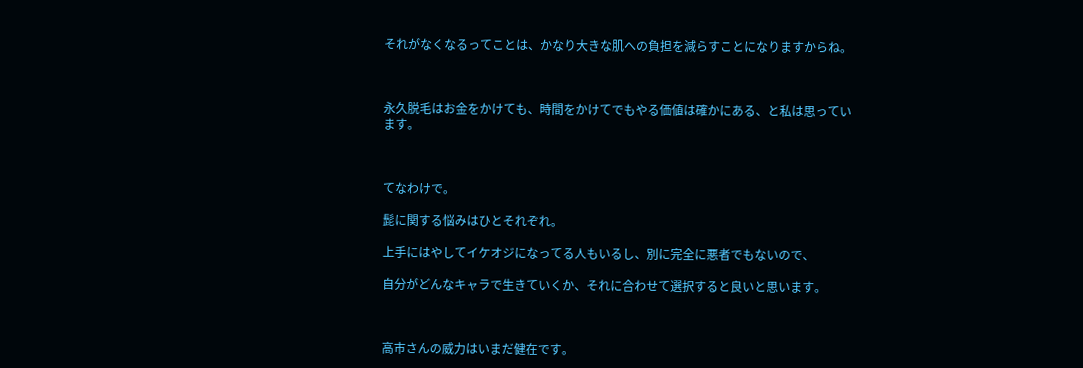それがなくなるってことは、かなり大きな肌への負担を減らすことになりますからね。



永久脱毛はお金をかけても、時間をかけてでもやる価値は確かにある、と私は思っています。



てなわけで。

髭に関する悩みはひとそれぞれ。

上手にはやしてイケオジになってる人もいるし、別に完全に悪者でもないので、

自分がどんなキャラで生きていくか、それに合わせて選択すると良いと思います。



高市さんの威力はいまだ健在です。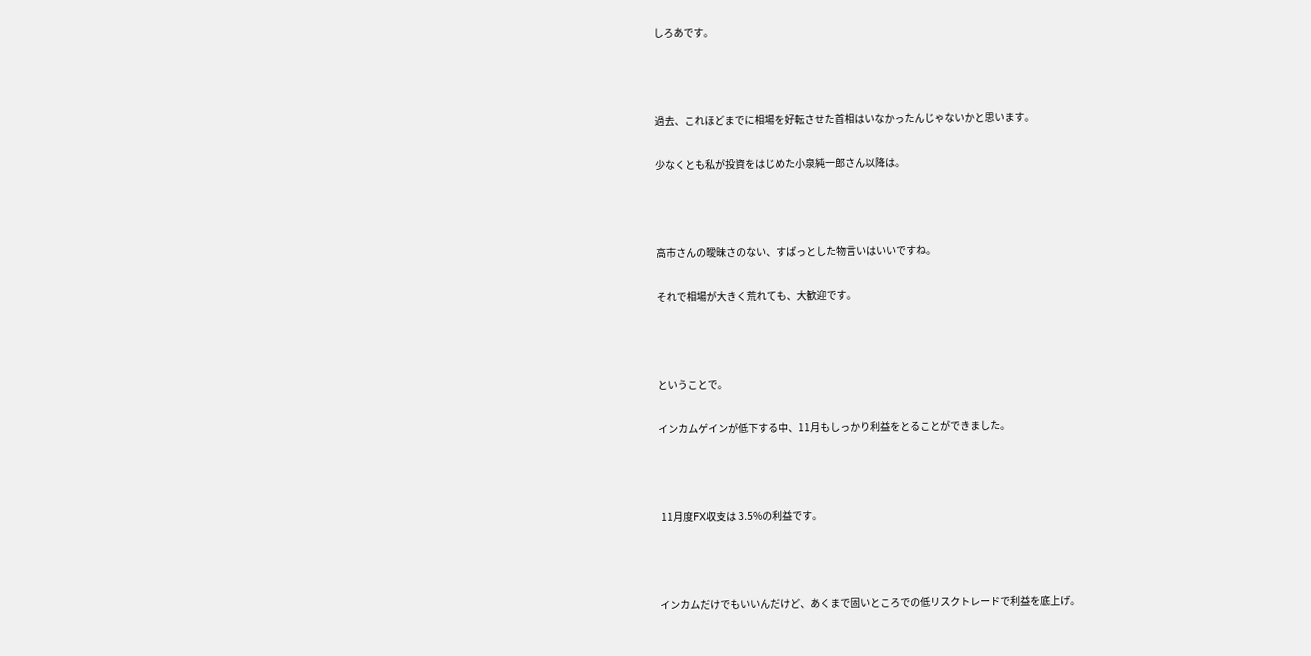しろあです。



過去、これほどまでに相場を好転させた首相はいなかったんじゃないかと思います。

少なくとも私が投資をはじめた小泉純一郎さん以降は。



高市さんの曖昧さのない、すぱっとした物言いはいいですね。

それで相場が大きく荒れても、大歓迎です。



ということで。

インカムゲインが低下する中、11月もしっかり利益をとることができました。



 11月度FX収支は 3.5%の利益です。



インカムだけでもいいんだけど、あくまで固いところでの低リスクトレードで利益を底上げ。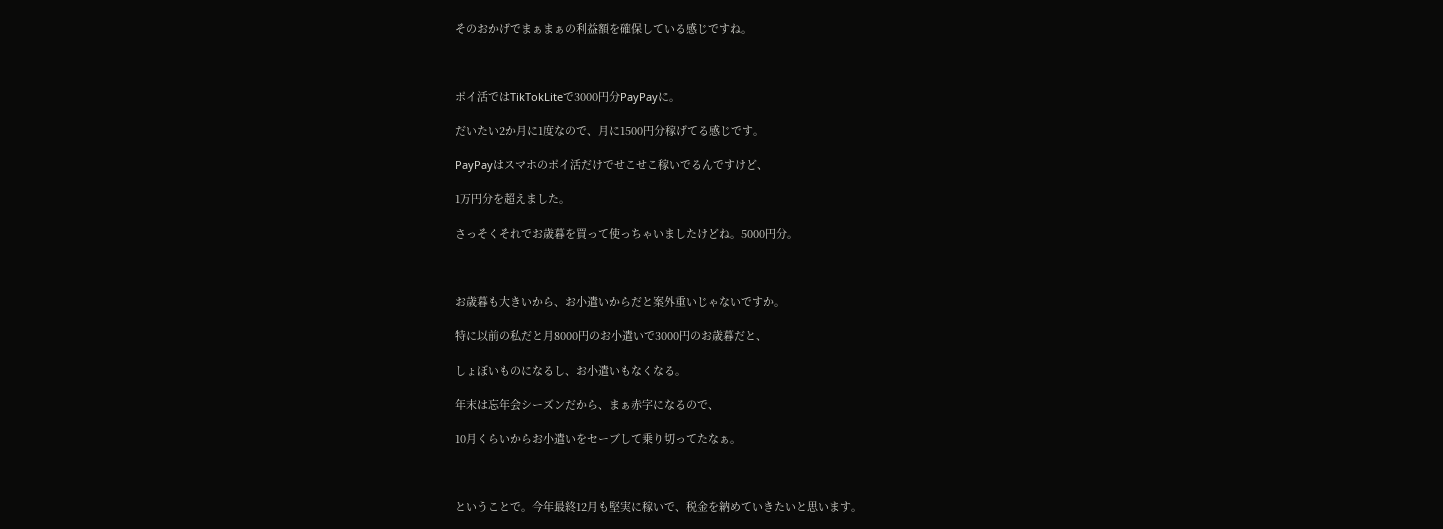そのおかげでまぁまぁの利益額を確保している感じですね。



ポイ活ではTikTokLiteで3000円分PayPayに。

だいたい2か月に1度なので、月に1500円分稼げてる感じです。

PayPayはスマホのポイ活だけでせこせこ稼いでるんですけど、

1万円分を超えました。

さっそくそれでお歳暮を買って使っちゃいましたけどね。5000円分。



お歳暮も大きいから、お小遣いからだと案外重いじゃないですか。

特に以前の私だと月8000円のお小遣いで3000円のお歳暮だと、

しょぼいものになるし、お小遣いもなくなる。

年末は忘年会シーズンだから、まぁ赤字になるので、

10月くらいからお小遣いをセーブして乗り切ってたなぁ。



ということで。今年最終12月も堅実に稼いで、税金を納めていきたいと思います。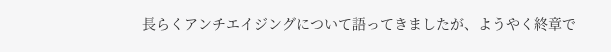長らくアンチエイジングについて語ってきましたが、ようやく終章で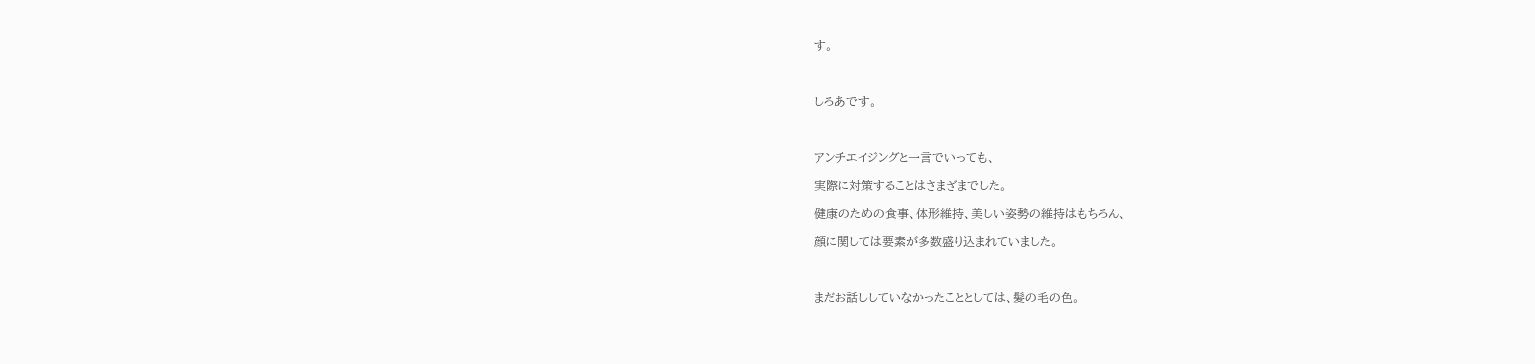す。



しろあです。



アンチエイジングと一言でいっても、

実際に対策することはさまざまでした。

健康のための食事、体形維持、美しい姿勢の維持はもちろん、

顔に関しては要素が多数盛り込まれていました。



まだお話ししていなかったこととしては、髪の毛の色。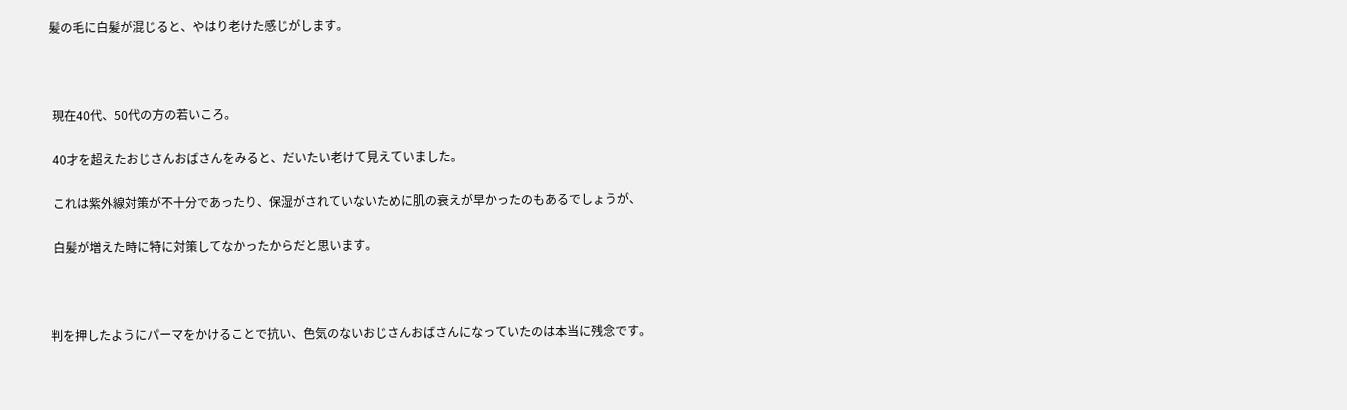髪の毛に白髪が混じると、やはり老けた感じがします。



 現在40代、50代の方の若いころ。

 40才を超えたおじさんおばさんをみると、だいたい老けて見えていました。

 これは紫外線対策が不十分であったり、保湿がされていないために肌の衰えが早かったのもあるでしょうが、

 白髪が増えた時に特に対策してなかったからだと思います。



判を押したようにパーマをかけることで抗い、色気のないおじさんおばさんになっていたのは本当に残念です。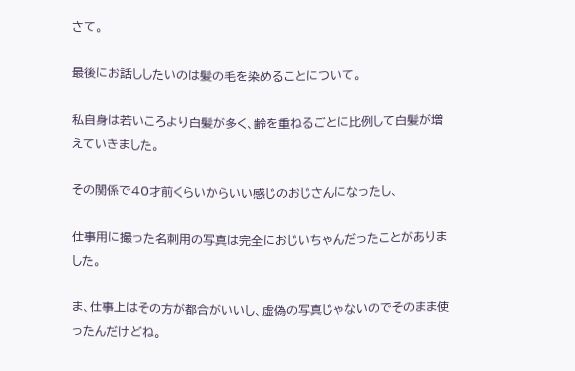さて。

最後にお話ししたいのは髪の毛を染めることについて。

私自身は若いころより白髪が多く、齢を重ねるごとに比例して白髪が増えていきました。

その関係で40才前くらいからいい感じのおじさんになったし、

仕事用に撮った名刺用の写真は完全におじいちゃんだったことがありました。

ま、仕事上はその方が都合がいいし、虚偽の写真じゃないのでそのまま使ったんだけどね。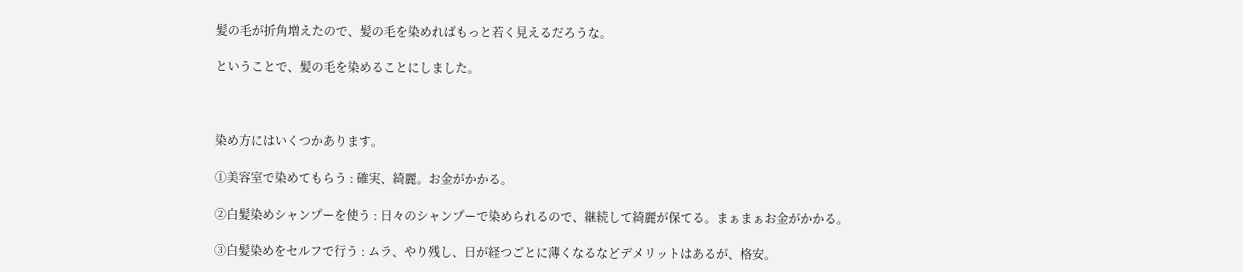髪の毛が折角増えたので、髪の毛を染めればもっと若く見えるだろうな。

ということで、髪の毛を染めることにしました。



染め方にはいくつかあります。

①美容室で染めてもらう : 確実、綺麗。お金がかかる。

②白髪染めシャンプーを使う : 日々のシャンプーで染められるので、継続して綺麗が保てる。まぁまぁお金がかかる。

③白髪染めをセルフで行う : ムラ、やり残し、日が経つごとに薄くなるなどデメリットはあるが、格安。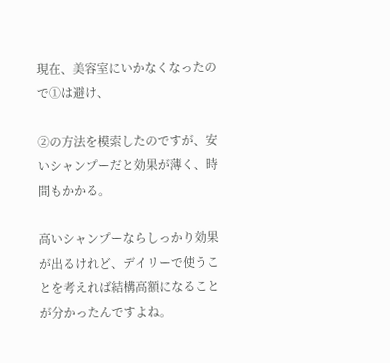現在、美容室にいかなくなったので①は避け、

②の方法を模索したのですが、安いシャンプーだと効果が薄く、時間もかかる。

高いシャンプーならしっかり効果が出るけれど、デイリーで使うことを考えれば結構高額になることが分かったんですよね。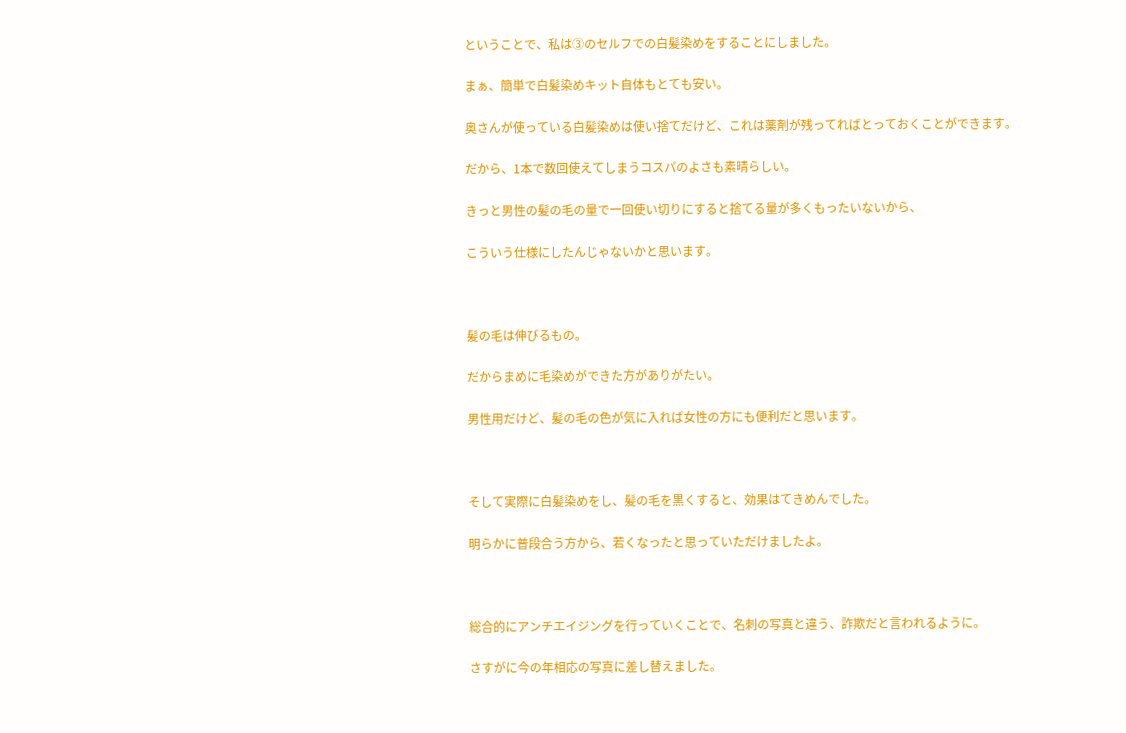ということで、私は③のセルフでの白髪染めをすることにしました。

まぁ、簡単で白髪染めキット自体もとても安い。

奥さんが使っている白髪染めは使い捨てだけど、これは薬剤が残ってればとっておくことができます。

だから、1本で数回使えてしまうコスパのよさも素晴らしい。

きっと男性の髪の毛の量で一回使い切りにすると捨てる量が多くもったいないから、

こういう仕様にしたんじゃないかと思います。



髪の毛は伸びるもの。

だからまめに毛染めができた方がありがたい。

男性用だけど、髪の毛の色が気に入れば女性の方にも便利だと思います。



そして実際に白髪染めをし、髪の毛を黒くすると、効果はてきめんでした。

明らかに普段合う方から、若くなったと思っていただけましたよ。



総合的にアンチエイジングを行っていくことで、名刺の写真と違う、詐欺だと言われるように。

さすがに今の年相応の写真に差し替えました。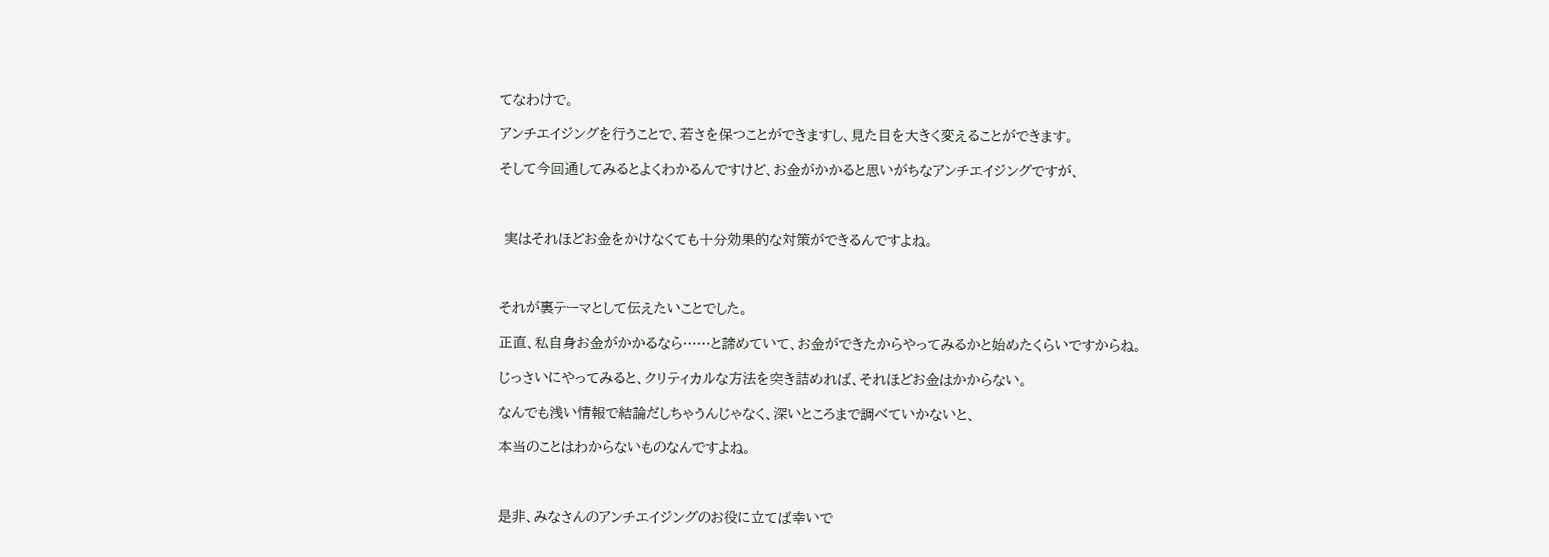てなわけで。

アンチエイジングを行うことで、若さを保つことができますし、見た目を大きく変えることができます。

そして今回通してみるとよくわかるんですけど、お金がかかると思いがちなアンチエイジングですが、



 実はそれほどお金をかけなくても十分効果的な対策ができるんですよね。



それが裏テーマとして伝えたいことでした。

正直、私自身お金がかかるなら……と諦めていて、お金ができたからやってみるかと始めたくらいですからね。

じっさいにやってみると、クリティカルな方法を突き詰めれば、それほどお金はかからない。

なんでも浅い情報で結論だしちゃうんじゃなく、深いところまで調べていかないと、

本当のことはわからないものなんですよね。



是非、みなさんのアンチエイジングのお役に立てば幸いで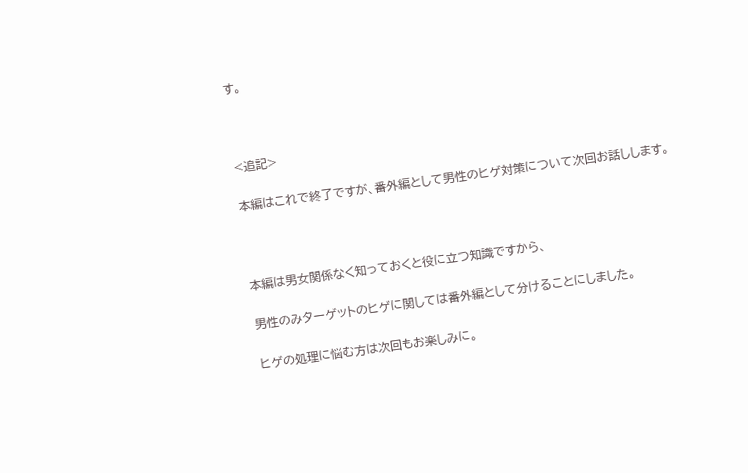す。



<追記>

本編はこれで終了ですが、番外編として男性のヒゲ対策について次回お話しします。



本編は男女関係なく知っておくと役に立つ知識ですから、

男性のみターゲットのヒゲに関しては番外編として分けることにしました。

ヒゲの処理に悩む方は次回もお楽しみに。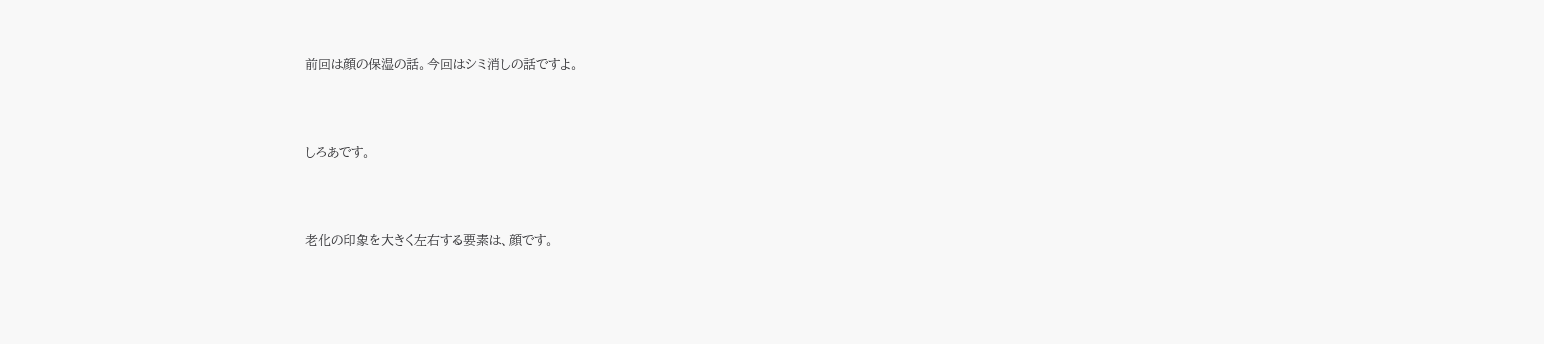前回は顔の保湿の話。今回はシミ消しの話ですよ。



しろあです。



老化の印象を大きく左右する要素は、顔です。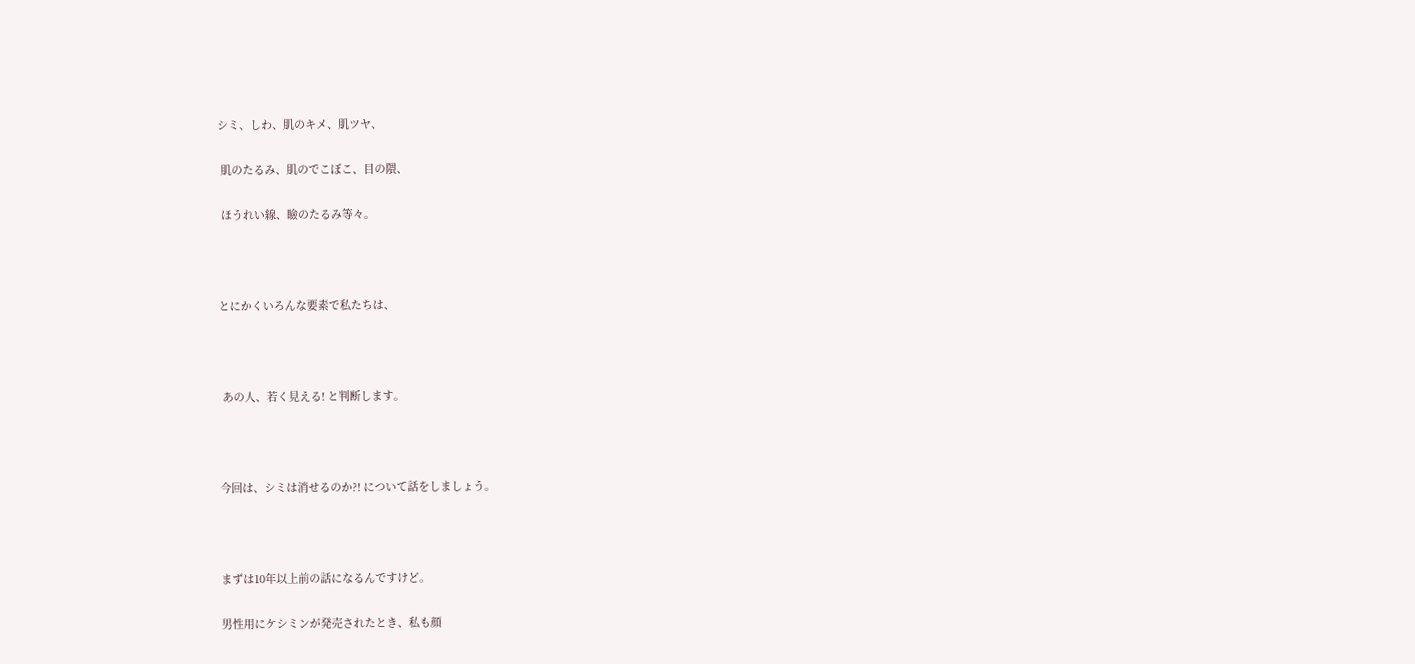シミ、しわ、肌のキメ、肌ツヤ、

 肌のたるみ、肌のでこぼこ、目の隈、

 ほうれい線、瞼のたるみ等々。



とにかくいろんな要素で私たちは、



 あの人、若く見える! と判断します。



今回は、シミは消せるのか?! について話をしましょう。



まずは10年以上前の話になるんですけど。

男性用にケシミンが発売されたとき、私も顔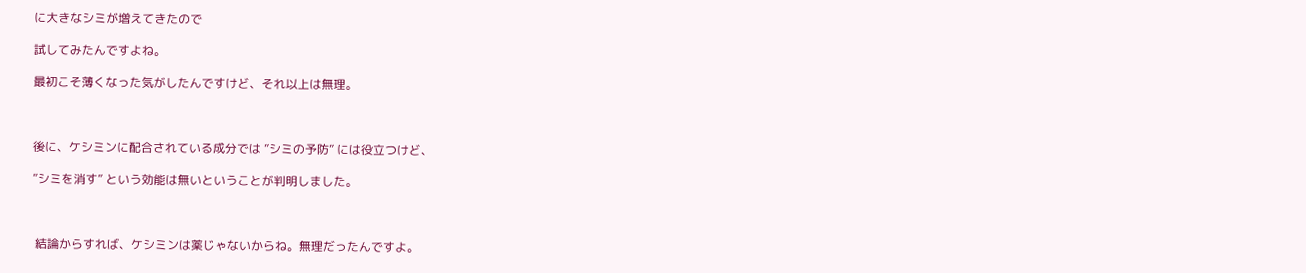に大きなシミが増えてきたので

試してみたんですよね。

最初こそ薄くなった気がしたんですけど、それ以上は無理。



後に、ケシミンに配合されている成分では ”シミの予防” には役立つけど、

”シミを消す” という効能は無いということが判明しました。



 結論からすれば、ケシミンは薬じゃないからね。無理だったんですよ。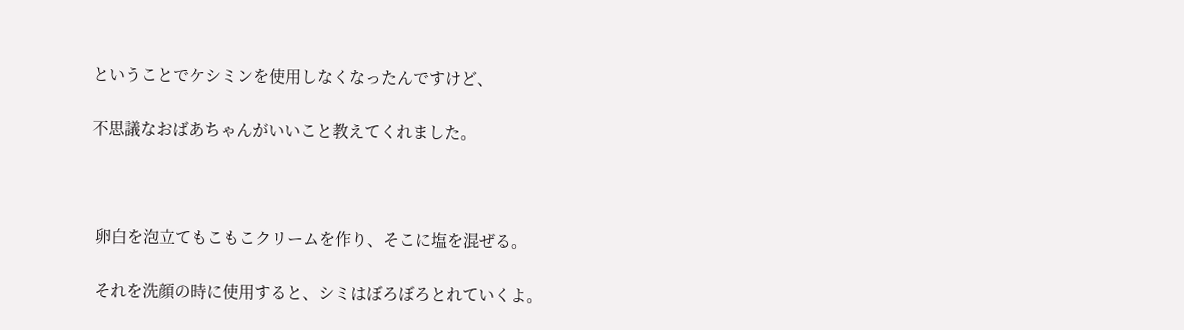ということでケシミンを使用しなくなったんですけど、

不思議なおばあちゃんがいいこと教えてくれました。



 卵白を泡立てもこもこクリームを作り、そこに塩を混ぜる。

 それを洗顔の時に使用すると、シミはぼろぼろとれていくよ。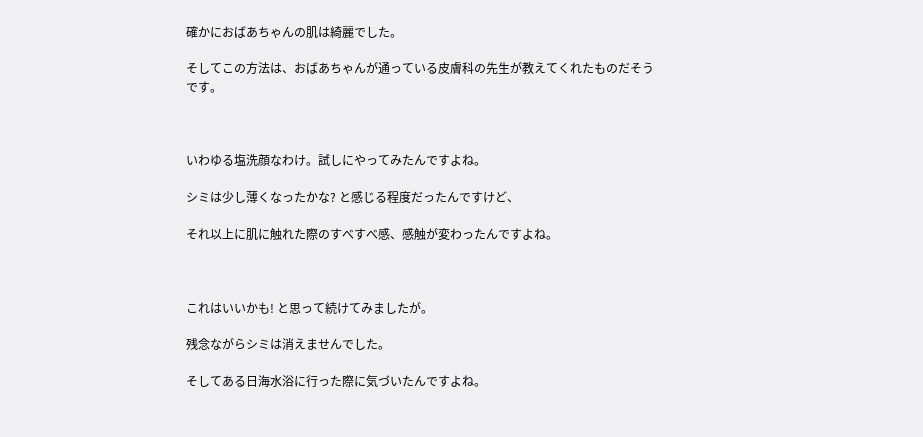確かにおばあちゃんの肌は綺麗でした。

そしてこの方法は、おばあちゃんが通っている皮膚科の先生が教えてくれたものだそうです。



いわゆる塩洗顔なわけ。試しにやってみたんですよね。

シミは少し薄くなったかな? と感じる程度だったんですけど、

それ以上に肌に触れた際のすべすべ感、感触が変わったんですよね。



これはいいかも! と思って続けてみましたが。

残念ながらシミは消えませんでした。

そしてある日海水浴に行った際に気づいたんですよね。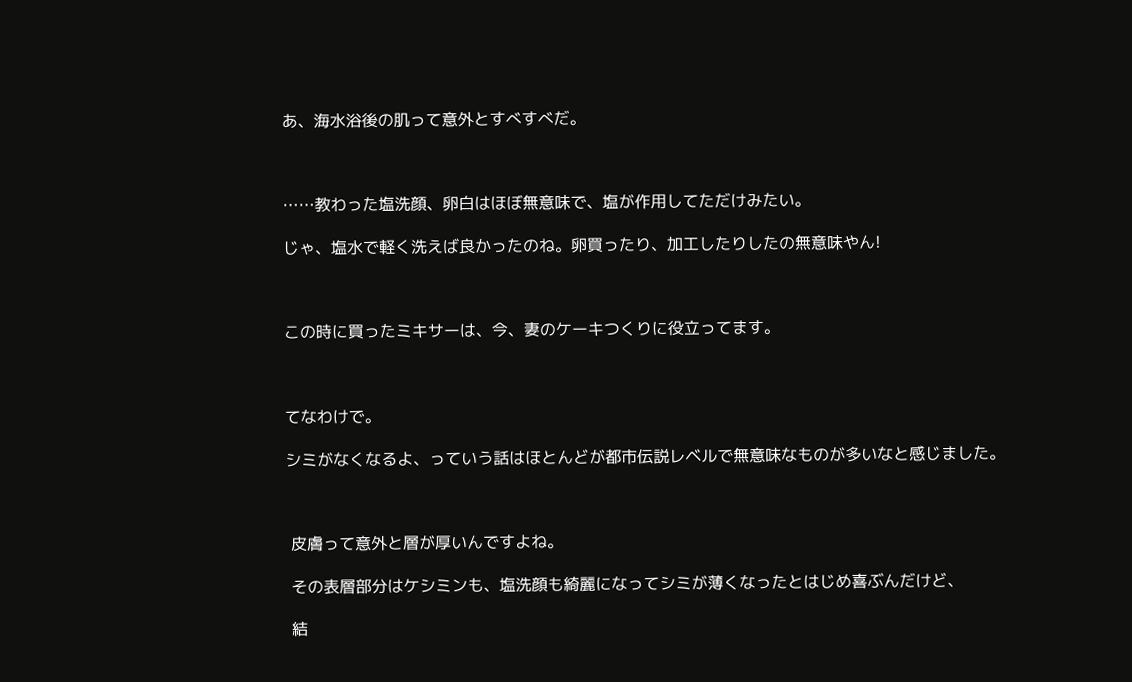あ、海水浴後の肌って意外とすべすべだ。



……教わった塩洗顔、卵白はほぼ無意味で、塩が作用してただけみたい。

じゃ、塩水で軽く洗えば良かったのね。卵買ったり、加工したりしたの無意味やん!



この時に買ったミキサーは、今、妻のケーキつくりに役立ってます。



てなわけで。

シミがなくなるよ、っていう話はほとんどが都市伝説レベルで無意味なものが多いなと感じました。



 皮膚って意外と層が厚いんですよね。

 その表層部分はケシミンも、塩洗顔も綺麗になってシミが薄くなったとはじめ喜ぶんだけど、

 結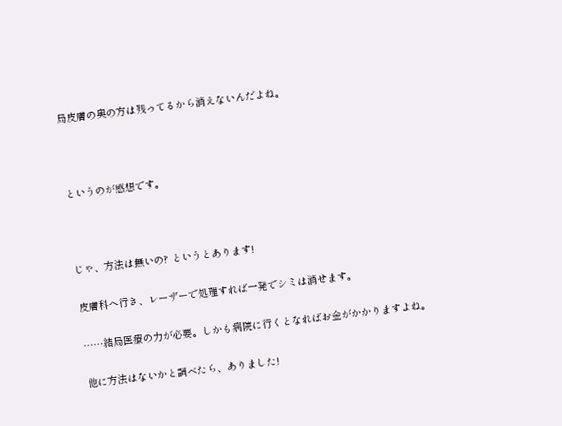局皮膚の奥の方は残ってるから消えないんだよね。



というのが感想です。



じゃ、方法は無いの? というとあります!

皮膚科へ行き、レーザーで処理すれば一発でシミは消せます。

……結局医療の力が必要。しかも病院に行くとなればお金がかかりますよね。

他に方法はないかと調べたら、ありました!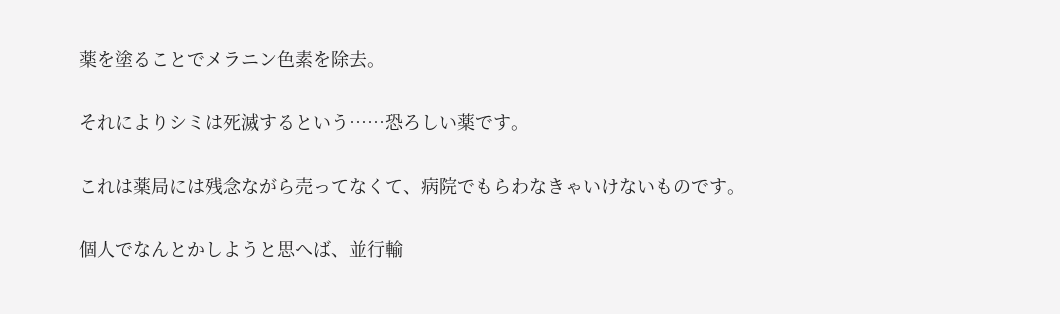薬を塗ることでメラニン色素を除去。

それによりシミは死滅するという……恐ろしい薬です。

これは薬局には残念ながら売ってなくて、病院でもらわなきゃいけないものです。

個人でなんとかしようと思へば、並行輸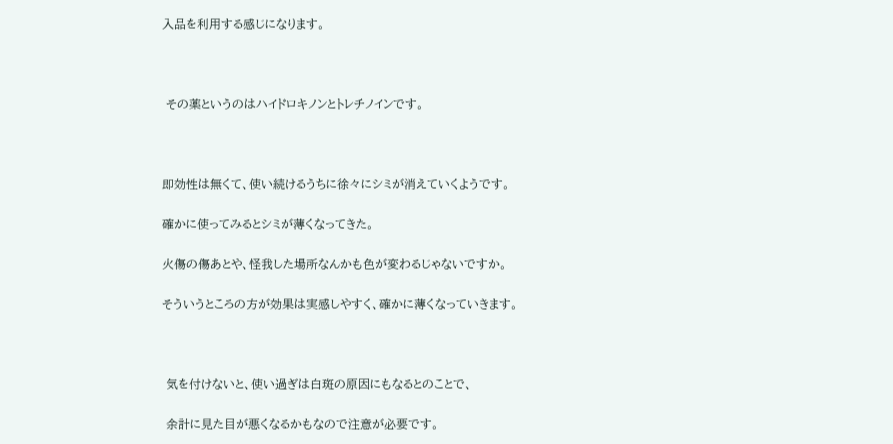入品を利用する感じになります。



 その薬というのはハイドロキノンとトレチノインです。



即効性は無くて、使い続けるうちに徐々にシミが消えていくようです。

確かに使ってみるとシミが薄くなってきた。

火傷の傷あとや、怪我した場所なんかも色が変わるじゃないですか。

そういうところの方が効果は実感しやすく、確かに薄くなっていきます。



 気を付けないと、使い過ぎは白斑の原因にもなるとのことで、

 余計に見た目が悪くなるかもなので注意が必要です。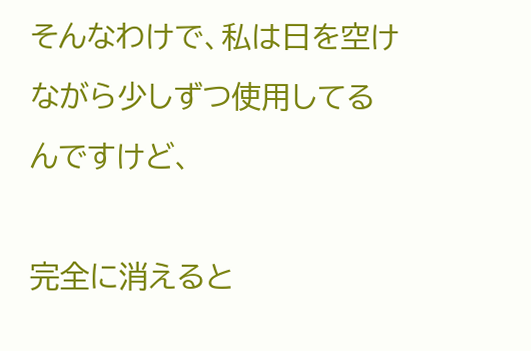そんなわけで、私は日を空けながら少しずつ使用してるんですけど、

完全に消えると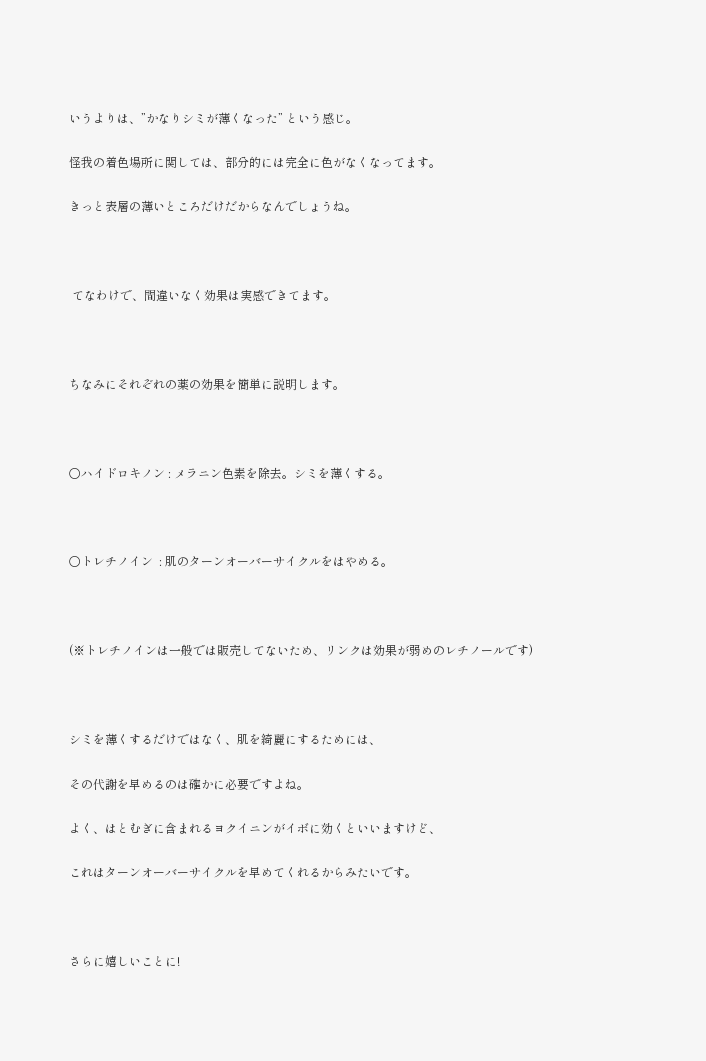いうよりは、”かなりシミが薄くなった” という感じ。

怪我の着色場所に関しては、部分的には完全に色がなくなってます。

きっと表層の薄いところだけだからなんでしょうね。



 てなわけで、間違いなく効果は実感できてます。



ちなみにそれぞれの薬の効果を簡単に説明します。



〇ハイドロキノン : メラニン色素を除去。シミを薄くする。



〇トレチノイン  : 肌のターンオーバーサイクルをはやめる。



(※トレチノインは一般では販売してないため、リンクは効果が弱めのレチノールです)



シミを薄くするだけではなく、肌を綺麗にするためには、

その代謝を早めるのは確かに必要ですよね。

よく、はとむぎに含まれるヨクイニンがイボに効くといいますけど、

これはターンオーバーサイクルを早めてくれるからみたいです。



さらに嬉しいことに!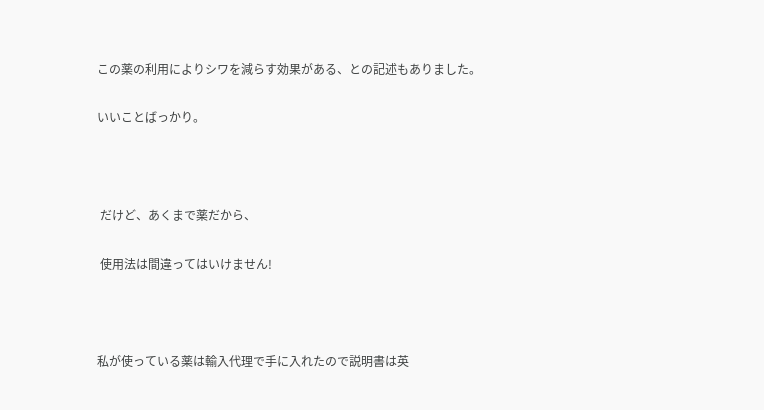この薬の利用によりシワを減らす効果がある、との記述もありました。

いいことばっかり。



 だけど、あくまで薬だから、

 使用法は間違ってはいけません!



私が使っている薬は輸入代理で手に入れたので説明書は英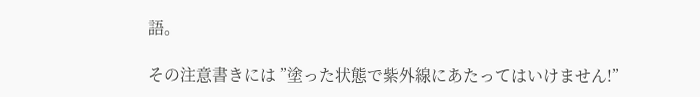語。

その注意書きには ”塗った状態で紫外線にあたってはいけません!”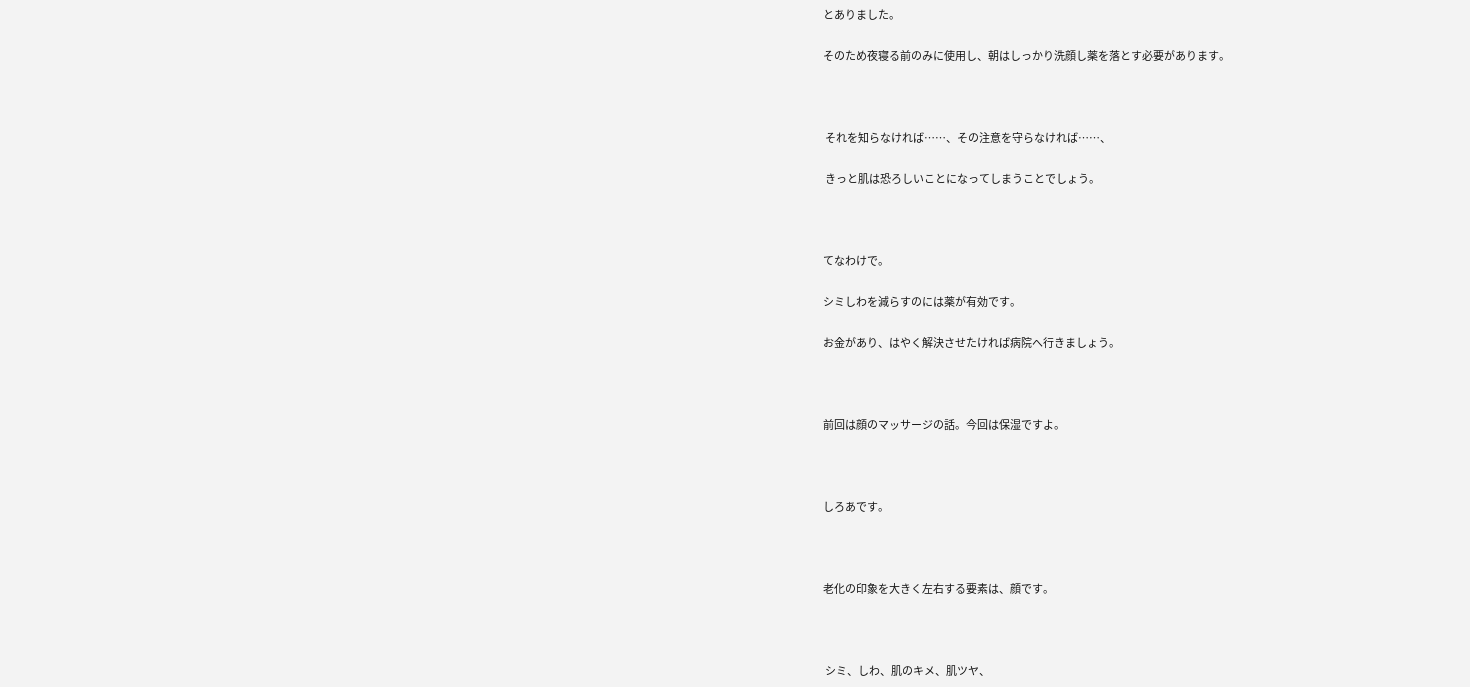とありました。

そのため夜寝る前のみに使用し、朝はしっかり洗顔し薬を落とす必要があります。



 それを知らなければ……、その注意を守らなければ……、

 きっと肌は恐ろしいことになってしまうことでしょう。



てなわけで。

シミしわを減らすのには薬が有効です。

お金があり、はやく解決させたければ病院へ行きましょう。



前回は顔のマッサージの話。今回は保湿ですよ。



しろあです。



老化の印象を大きく左右する要素は、顔です。



 シミ、しわ、肌のキメ、肌ツヤ、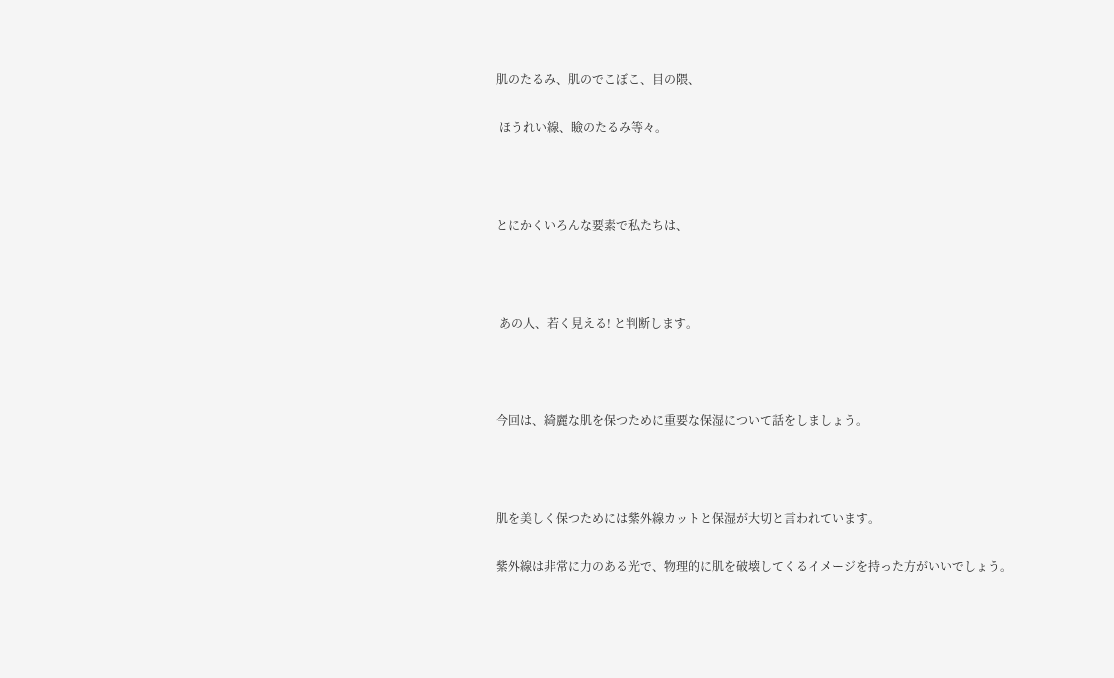肌のたるみ、肌のでこぼこ、目の隈、

 ほうれい線、瞼のたるみ等々。



とにかくいろんな要素で私たちは、



 あの人、若く見える! と判断します。



今回は、綺麗な肌を保つために重要な保湿について話をしましょう。



肌を美しく保つためには紫外線カットと保湿が大切と言われています。

紫外線は非常に力のある光で、物理的に肌を破壊してくるイメージを持った方がいいでしょう。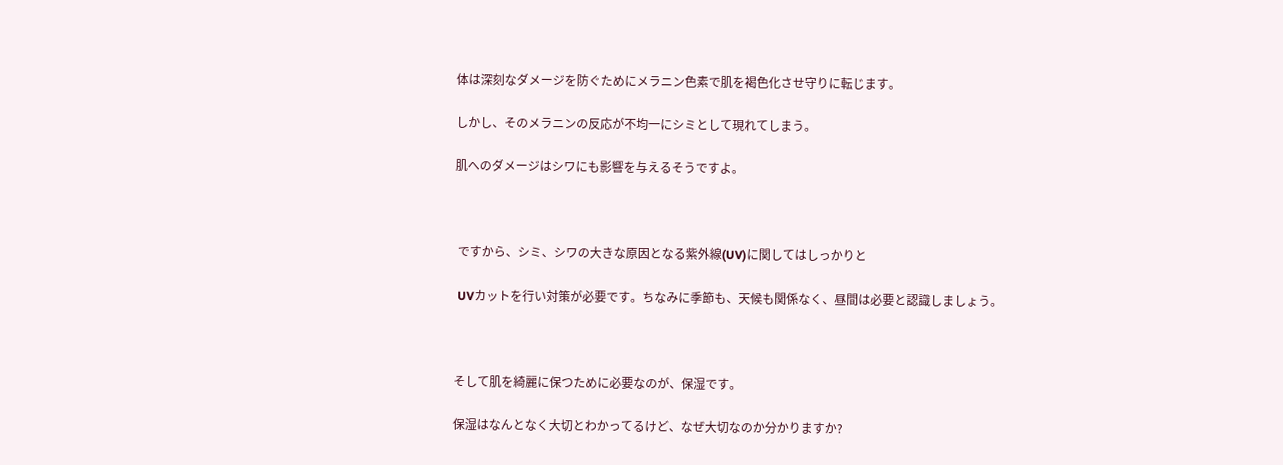体は深刻なダメージを防ぐためにメラニン色素で肌を褐色化させ守りに転じます。

しかし、そのメラニンの反応が不均一にシミとして現れてしまう。

肌へのダメージはシワにも影響を与えるそうですよ。



 ですから、シミ、シワの大きな原因となる紫外線(UV)に関してはしっかりと

 UVカットを行い対策が必要です。ちなみに季節も、天候も関係なく、昼間は必要と認識しましょう。



そして肌を綺麗に保つために必要なのが、保湿です。

保湿はなんとなく大切とわかってるけど、なぜ大切なのか分かりますか?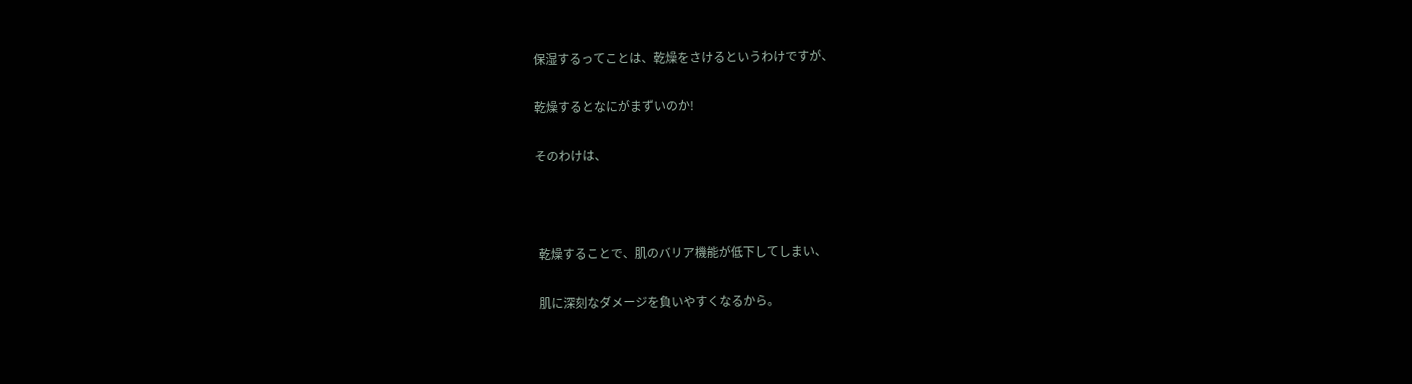保湿するってことは、乾燥をさけるというわけですが、

乾燥するとなにがまずいのか!

そのわけは、



 乾燥することで、肌のバリア機能が低下してしまい、

 肌に深刻なダメージを負いやすくなるから。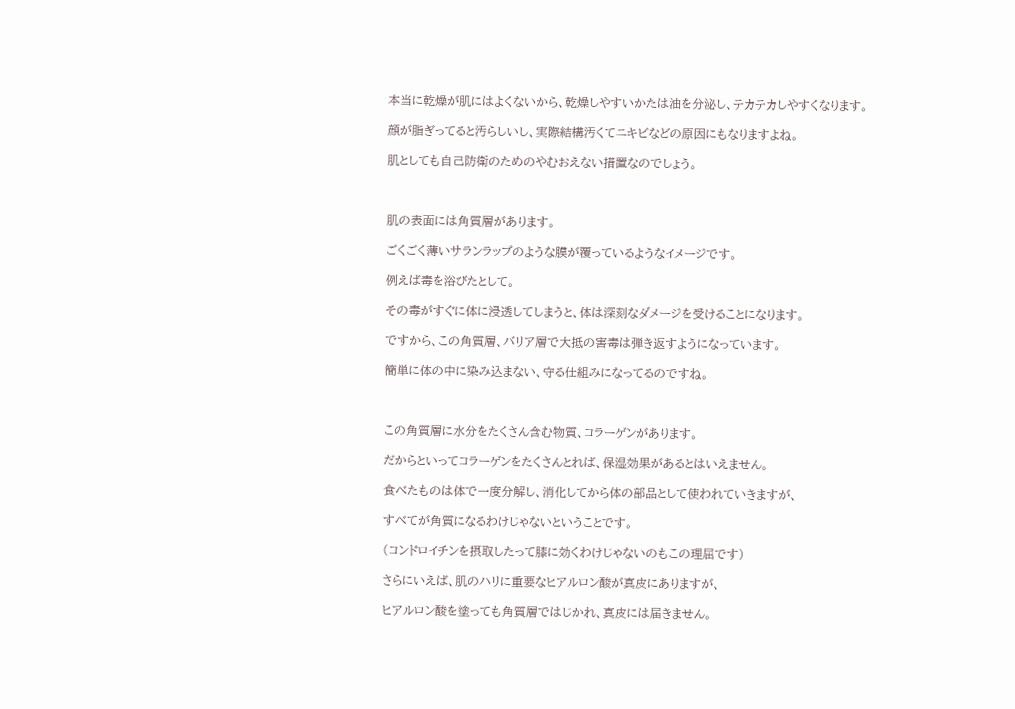本当に乾燥が肌にはよくないから、乾燥しやすいかたは油を分泌し、テカテカしやすくなります。

顔が脂ぎってると汚らしいし、実際結構汚くてニキビなどの原因にもなりますよね。

肌としても自己防衛のためのやむおえない措置なのでしょう。



肌の表面には角質層があります。

ごくごく薄いサランラップのような膜が覆っているようなイメージです。

例えば毒を浴びたとして。

その毒がすぐに体に浸透してしまうと、体は深刻なダメージを受けることになります。

ですから、この角質層、バリア層で大抵の害毒は弾き返すようになっています。

簡単に体の中に染み込まない、守る仕組みになってるのですね。



この角質層に水分をたくさん含む物質、コラーゲンがあります。

だからといってコラーゲンをたくさんとれば、保湿効果があるとはいえません。

食べたものは体で一度分解し、消化してから体の部品として使われていきますが、

すべてが角質になるわけじゃないということです。

(コンドロイチンを摂取したって膝に効くわけじゃないのもこの理屈です)

さらにいえば、肌のハリに重要なヒアルロン酸が真皮にありますが、

ヒアルロン酸を塗っても角質層ではじかれ、真皮には届きません。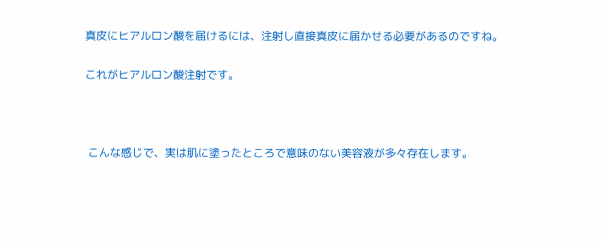真皮にヒアルロン酸を届けるには、注射し直接真皮に届かせる必要があるのですね。

これがヒアルロン酸注射です。



 こんな感じで、実は肌に塗ったところで意味のない美容液が多々存在します。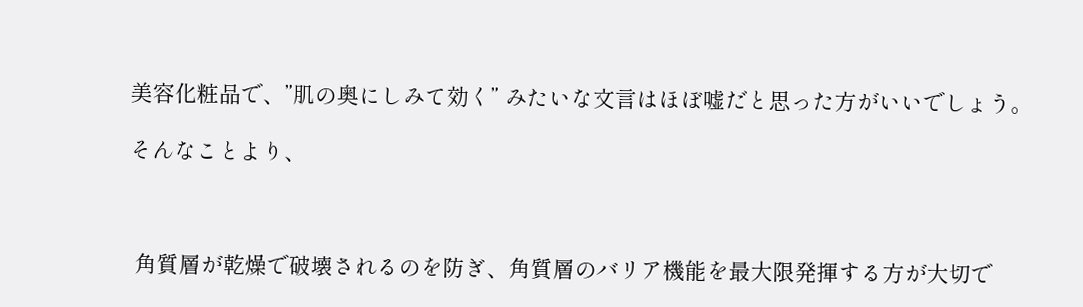美容化粧品で、”肌の奥にしみて効く” みたいな文言はほぼ嘘だと思った方がいいでしょう。

そんなことより、



 角質層が乾燥で破壊されるのを防ぎ、角質層のバリア機能を最大限発揮する方が大切で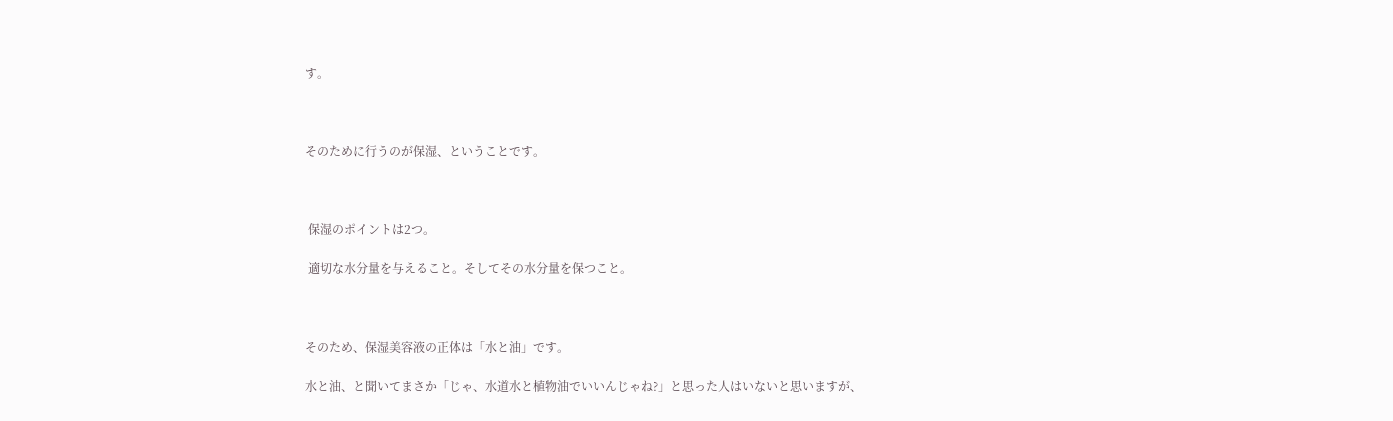す。



そのために行うのが保湿、ということです。



 保湿のポイントは2つ。

 適切な水分量を与えること。そしてその水分量を保つこと。



そのため、保湿美容液の正体は「水と油」です。

水と油、と聞いてまさか「じゃ、水道水と植物油でいいんじゃね?」と思った人はいないと思いますが、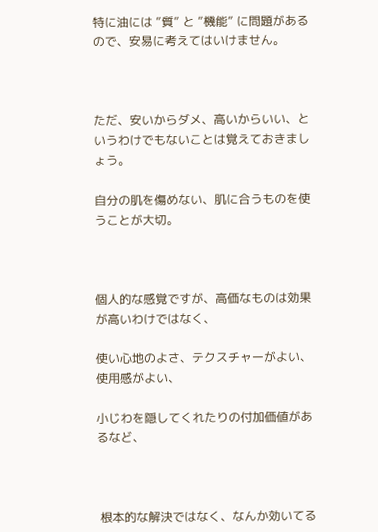特に油には ”質” と ”機能” に問題があるので、安易に考えてはいけません。



ただ、安いからダメ、高いからいい、というわけでもないことは覚えておきましょう。

自分の肌を傷めない、肌に合うものを使うことが大切。



個人的な感覚ですが、高価なものは効果が高いわけではなく、

使い心地のよさ、テクスチャーがよい、使用感がよい、

小じわを隠してくれたりの付加価値があるなど、



 根本的な解決ではなく、なんか効いてる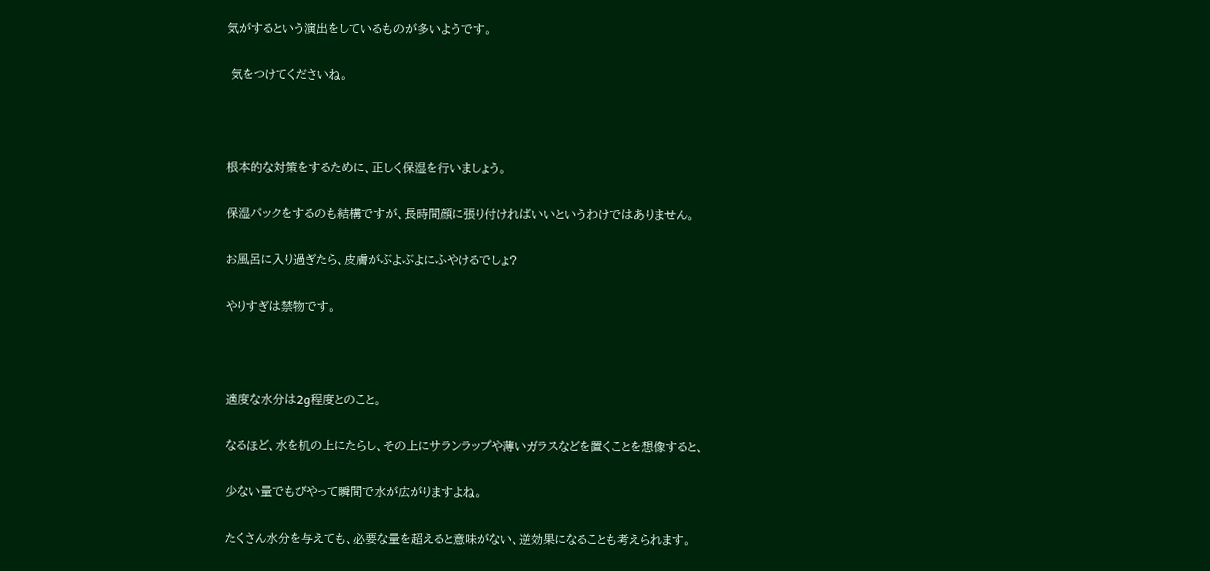気がするという演出をしているものが多いようです。

 気をつけてくださいね。



根本的な対策をするために、正しく保湿を行いましょう。

保湿パックをするのも結構ですが、長時間顔に張り付ければいいというわけではありません。

お風呂に入り過ぎたら、皮膚がぶよぶよにふやけるでしょ?

やりすぎは禁物です。



適度な水分は2g程度とのこと。

なるほど、水を机の上にたらし、その上にサランラップや薄いガラスなどを置くことを想像すると、

少ない量でもびやって瞬間で水が広がりますよね。

たくさん水分を与えても、必要な量を超えると意味がない、逆効果になることも考えられます。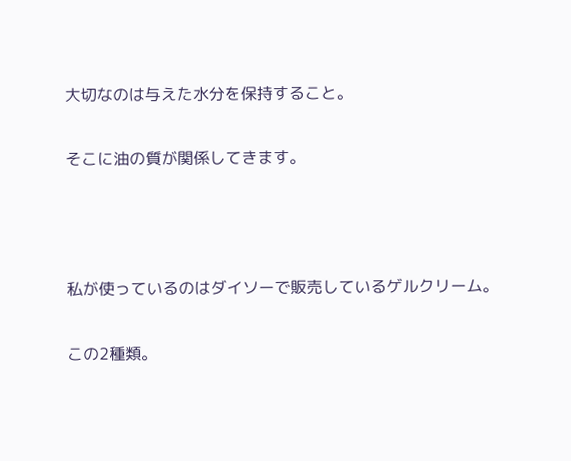大切なのは与えた水分を保持すること。

そこに油の質が関係してきます。



私が使っているのはダイソーで販売しているゲルクリーム。

この2種類。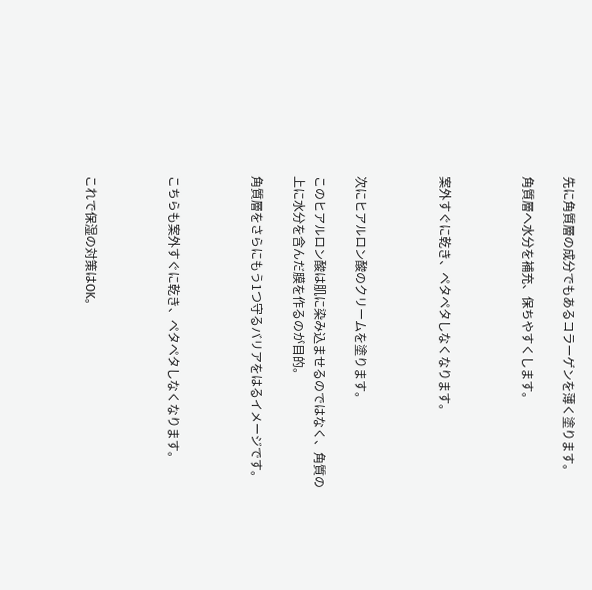先に角質層の成分でもあるコラーゲンを薄く塗ります。

角質層へ水分を補充、保ちやすくします。



案外すぐに乾き、ペタペタしなくなります。



次にヒアルロン酸のクリームを塗ります。

このヒアルロン酸は肌に染み込ませるのではなく、角質の上に水分を含んだ膜を作るのが目的。

角質層をさらにもう1つ守るバリアをはるイメージです。



こちらも案外すぐに乾き、ペタペタしなくなります。



これで保湿の対策はOK。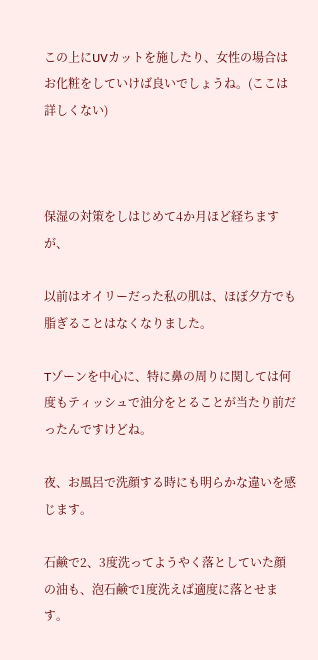この上にUVカットを施したり、女性の場合はお化粧をしていけば良いでしょうね。(ここは詳しくない)



保湿の対策をしはじめて4か月ほど経ちますが、

以前はオイリーだった私の肌は、ほぼ夕方でも脂ぎることはなくなりました。

Tゾーンを中心に、特に鼻の周りに関しては何度もティッシュで油分をとることが当たり前だったんですけどね。

夜、お風呂で洗顔する時にも明らかな違いを感じます。

石鹸で2、3度洗ってようやく落としていた顔の油も、泡石鹸で1度洗えば適度に落とせます。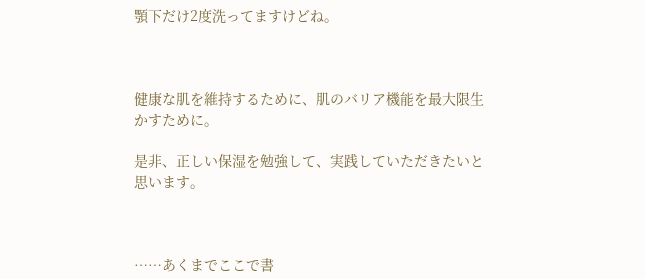顎下だけ2度洗ってますけどね。



健康な肌を維持するために、肌のバリア機能を最大限生かすために。

是非、正しい保湿を勉強して、実践していただきたいと思います。



……あくまでここで書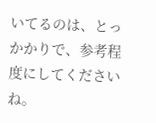いてるのは、とっかかりで、参考程度にしてくださいね。